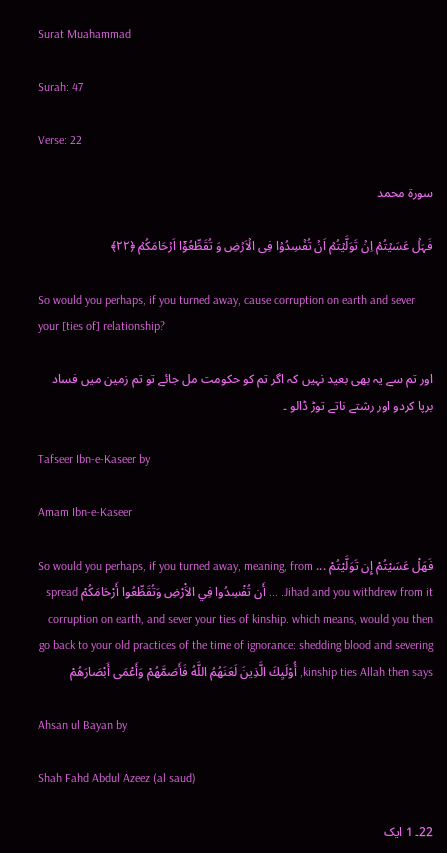Surat Muahammad

Surah: 47

Verse: 22

سورة محمد

فَہَلۡ عَسَیۡتُمۡ اِنۡ تَوَلَّیۡتُمۡ اَنۡ تُفۡسِدُوۡا فِی الۡاَرۡضِ وَ تُقَطِّعُوۡۤا اَرۡحَامَکُمۡ ﴿۲۲﴾

So would you perhaps, if you turned away, cause corruption on earth and sever your [ties of] relationship?

اور تم سے یہ بھی بعید نہیں کہ اگر تم کو حکومت مل جائے تو تم زمین میں فساد برپا کردو اور رشتے ناتے توڑ ڈالو ۔

Tafseer Ibn-e-Kaseer by

Amam Ibn-e-Kaseer

فَهَلْ عَسَيْتُمْ إِن تَوَلَّيْتُمْ ... So would you perhaps, if you turned away, meaning, from Jihad and you withdrew from it. ... أَن تُفْسِدُوا فِي الاَْرْضِ وَتُقَطِّعُوا أَرْحَامَكُمْ spread corruption on earth, and sever your ties of kinship. which means, would you then go back to your old practices of the time of ignorance: shedding blood and severing kinship ties Allah then says, أُوْلَيِكَ الَّذِينَ لَعَنَهُمُ اللَّهُ فَأَصَمَّهُمْ وَأَعْمَى أَبْصَارَهُمْ

Ahsan ul Bayan by

Shah Fahd Abdul Azeez (al saud)

22۔ 1 ایک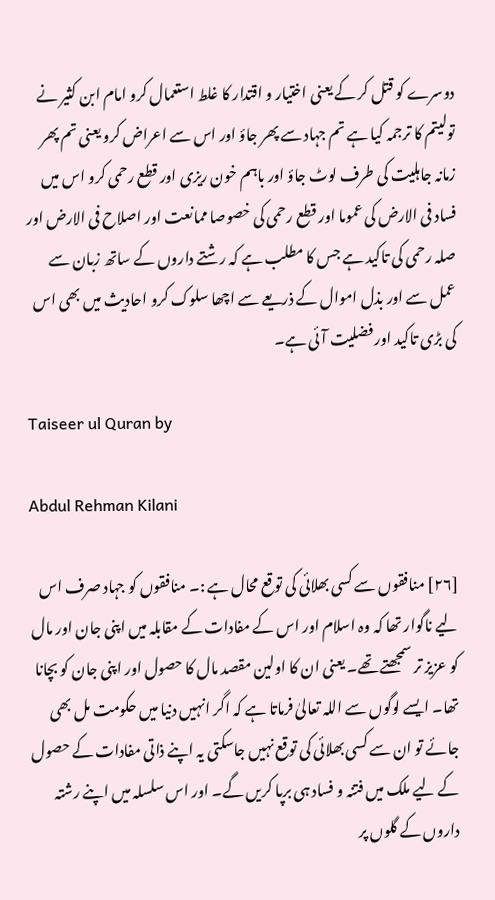دوسرے کو قتل کر کے یعنی اختیار و اقتدار کا غلط استعمال کرو امام ابن کثیر نے تولیتم کا ترجمہ کیا ہے تم جہاد سے پھر جاؤ اور اس سے اعراض کرو یعنی تم پھر زمانہ جاہلیت کی طرف لوٹ جاؤ اور باہم خون ریزی اور قطع رحمی کرو اس میں فساد فی الارض کی عموما اور قطع رحمی کی خصوصا ممانعت اور اصلاح فی الارض اور صلہ رحمی کی تاکید ہے جس کا مطلب ہے کہ رشتے داروں کے ساتھ زبان سے عمل سے اور بذل اموال کے ذریعے سے اچھا سلوک کرو احادیث میں بھی اس کی بڑی تاکید اور فضلیت آئی ہے۔

Taiseer ul Quran by

Abdul Rehman Kilani

[٢٦] منافقوں سے کسی بھلائی کی توقع محال ہے :۔ منافقوں کو جہاد صرف اس لیے ناگوار تھا کہ وہ اسلام اور اس کے مفادات کے مقابلہ میں اپنی جان اور مال کو عزیز تر سمجھتے تھے۔ یعنی ان کا اولین مقصد مال کا حصول اور اپنی جان کو بچانا تھا۔ ایسے لوگوں سے اللہ تعالیٰ فرماتا ہے کہ اگر انہیں دنیا میں حکومت مل بھی جائے تو ان سے کسی بھلائی کی توقع نہیں جاسکتی یہ اپنے ذاتی مفادات کے حصول کے لیے ملک میں فتنہ و فساد ہی برپا کریں گے۔ اور اس سلسلہ میں اپنے رشتہ داروں کے گلوں پر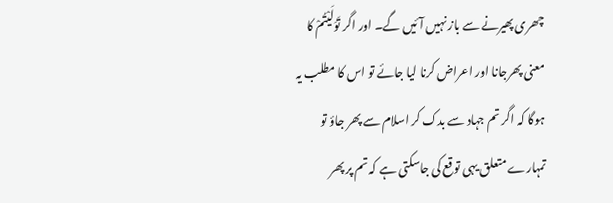چھری پھیرنے سے باز نہیں آئیں گے۔ اور اگر تَوَلَیْتُمْ کا معنی پھرجانا اور اعراض کرنا لیا جائے تو اس کا مطلب یہ ہوگا کہ اگر تم جہاد سے بدک کر اسلام سے پھر جاؤ تو تمہارے متعلق یہی توقع کی جاسکتی ہے کہ تم پر پھر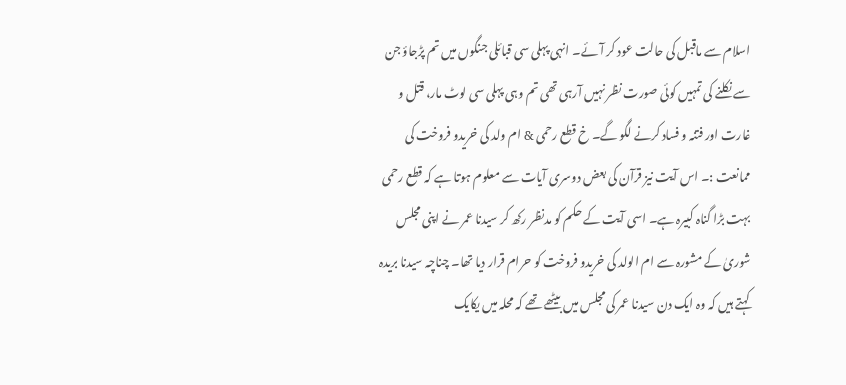اسلام سے ماقبل کی حالت عود کر آئے۔ انہی پہلی سی قبائلی جنگوں میں تم پڑجاؤ جن سے نکلنے کی تمہیں کوئی صورت نظر نہیں آرہی تھی تم وہی پہلی سی لوٹ مار، قتل و غارت اور فتنہ و فساد کرنے لگو گے۔ خ قطع رحمی & ام ولد کی خریدو فروخت کی ممانعت :۔ اس آیت نیز قرآن کی بعض دوسری آیات سے معلوم ہوتا ہے کہ قطع رحمی بہت بڑا گناہ کبیرہ ہے۔ اسی آیت کے حکم کو مدنظر رکھ کر سیدنا عمر نے اپنی مجلس شوریٰ کے مشورہ سے ام الولد کی خریدو فروخت کو حرام قرار دیا تھا۔ چناچہ سیدنا بریدہ کہتے ہیں کہ وہ ایک دن سیدنا عمر کی مجلس میں بیٹھے تھے کہ محلہ میں یکایک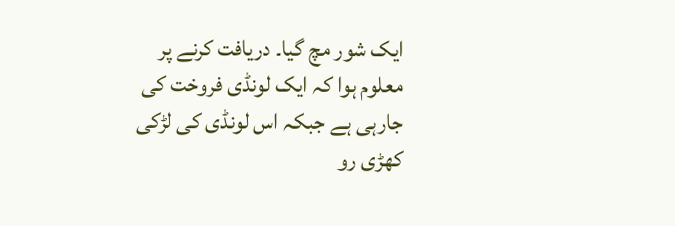ایک شور مچ گیا۔ دریافت کرنے پر معلوم ہوا کہ ایک لونڈی فروخت کی جارہی ہے جبکہ اس لونڈی کی لڑکی کھڑی رو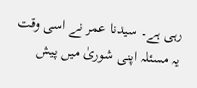رہی ہے۔ سیدنا عمر نے اسی وقت یہ مسئلہ اپنی شوریٰ میں پیش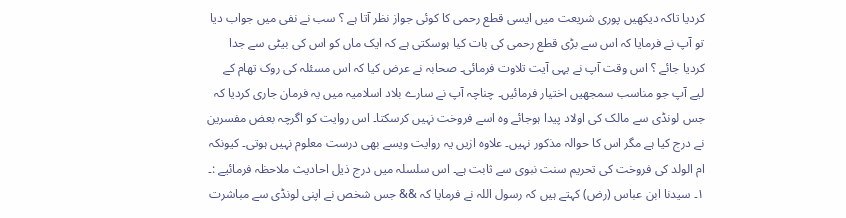کردیا تاکہ دیکھیں پوری شریعت میں ایسی قطع رحمی کا کوئی جواز نظر آتا ہے ؟ سب نے نفی میں جواب دیا تو آپ نے فرمایا کہ اس سے بڑی قطع رحمی کی بات کیا ہوسکتی ہے کہ ایک ماں کو اس کی بیٹی سے جدا کردیا جائے ؟ اس وقت آپ نے یہی آیت تلاوت فرمائی۔ صحابہ نے عرض کیا کہ اس مسئلہ کی روک تھام کے لیے آپ جو مناسب سمجھیں اختیار فرمائیں۔ چناچہ آپ نے سارے بلاد اسلامیہ میں یہ فرمان جاری کردیا کہ جس لونڈی سے مالک کی اولاد پیدا ہوجائے وہ اسے فروخت نہیں کرسکتا۔ اس روایت کو اگرچہ بعض مفسرین نے درج کیا ہے مگر اس کا حوالہ مذکور نہیں۔ علاوہ ازیں یہ روایت ویسے بھی درست معلوم نہیں ہوتی۔ کیونکہ ام الولد کی فروخت کی تحریم سنت نبوی سے ثابت ہے۔ اس سلسلہ میں درج ذیل احادیث ملاحظہ فرمائیے :۔ ١۔ سیدنا ابن عباس (رض) کہتے ہیں کہ رسول اللہ نے فرمایا کہ && جس شخص نے اپنی لونڈی سے مباشرت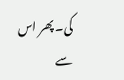کی۔ پھر اس سے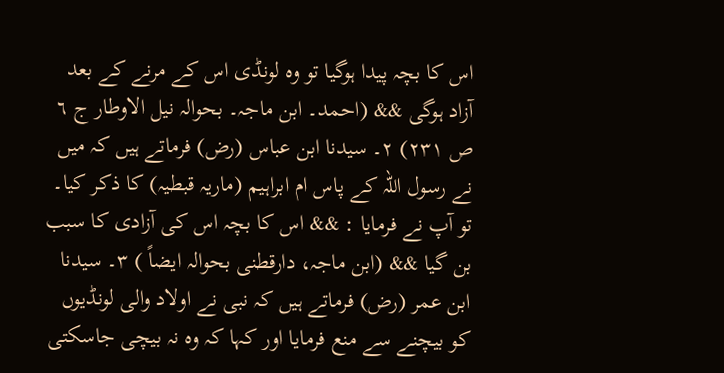اس کا بچہ پیدا ہوگیا تو وہ لونڈی اس کے مرنے کے بعد آزاد ہوگی && (احمد۔ ابن ماجہ۔ بحوالہ نیل الاوطار ج ٦ ص ٢٣١) ٢۔ سیدنا ابن عباس (رض) فرماتے ہیں کہ میں نے رسول اللہ کے پاس ام ابراہیم (ماریہ قبطیہ) کا ذکر کیا۔ تو آپ نے فرمایا : && اس کا بچہ اس کی آزادی کا سبب بن گیا && (ابن ماجہ، دارقطنی بحوالہ ایضاً ) ٣۔ سیدنا ابن عمر (رض) فرماتے ہیں کہ نبی نے اولاد والی لونڈیوں کو بیچنے سے منع فرمایا اور کہا کہ وہ نہ بیچی جاسکتی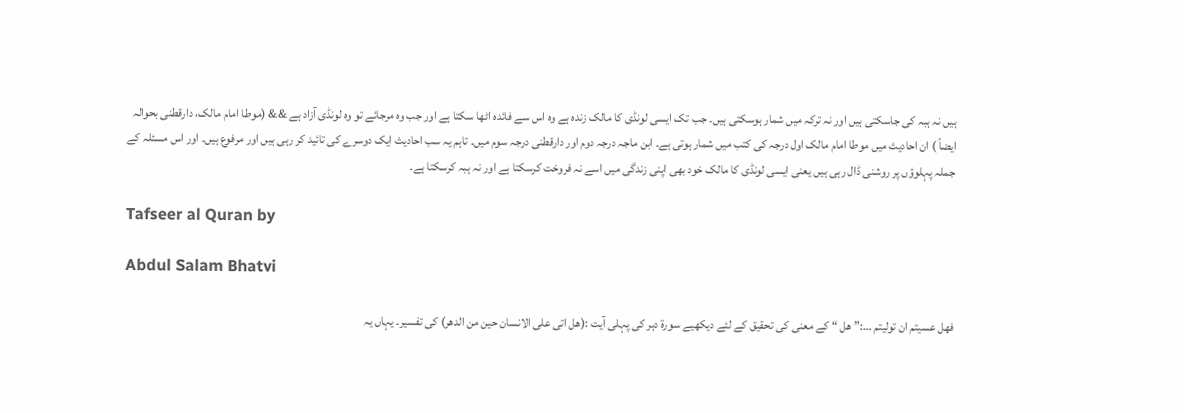ہیں نہ ہبہ کی جاسکتی ہیں اور نہ ترکہ میں شمار ہوسکتی ہیں۔ جب تک ایسی لونڈی کا مالک زندہ ہے وہ اس سے فائدہ اٹھا سکتا ہے اور جب وہ مرجائے تو وہ لونڈی آزاد ہے && (موطا امام مالک، دارقطنی بحوالہ ایضاً ) ان احادیث میں موطا امام مالک اول درجہ کی کتب میں شمار ہوتی ہے۔ ابن ماجہ درجہ دوم اور دارقطنی درجہ سوم میں۔ تاہم یہ سب احادیث ایک دوسرے کی تائید کر رہی ہیں اور مرفوع ہیں۔ اور اس مسئلہ کے جملہ پہلوؤں پر روشنی ڈال رہی ہیں یعنی ایسی لونڈی کا مالک خود بھی اپنی زندگی میں اسے نہ فروخت کرسکتا ہے اور نہ ہبہ کرسکتا ہے۔

Tafseer al Quran by

Abdul Salam Bhatvi

فھل عسیتم ان تولیتم …:” ھل “ کے معنی کی تحقیق کے لئے دیکھیے سورة دہر کی پہلی آیت :(ھل اتی علی الانسان حین من الدھر) کی تفسیر۔ یہاں یہ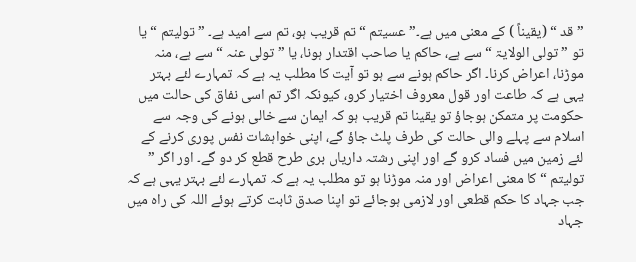” قد “ (یقیناً ) کے معنی میں ہے۔” عسیتم “ تم قریب ہو، تم سے امید ہے۔ ” تولیتم “ یا تو ” تولی الولایۃ “ سے ہے، حاکم یا صاحب اقتدار ہونا، یا ” تولی عنہ “ سے ہے، منہ موڑنا، اعراض کرنا۔ اگر حاکم ہونے سے ہو تو آیت کا مطلب یہ ہے کہ تمہارے لئے بہتر یہی ہے کہ طاعت اور قول معروف اختیار کرو، کیونکہ اگر تم اسی نفاق کی حالت میں حکومت پر متمکن ہوجاؤ تو یقینا تم قریب ہو کہ ایمان سے خالی ہونے کی وجہ سے اسلام سے پہلے والی حالت کی طرف پلٹ جاؤ گے، اپنی خواہشات نفس پوری کرنے کے لئے زمین میں فساد کرو گے اور اپنی رشتہ داریاں بری طرح قطع کر دو گے۔ اور اگر ” تولیتم “ کا معنی اعراض اور منہ موڑنا ہو تو مطلب یہ ہے کہ تمہارے لئے بہتر یہی ہے کہ جب جہاد کا حکم قطعی اور لازمی ہوجائے تو اپنا صدق ثابت کرتے ہوئے اللہ کی راہ میں جہاد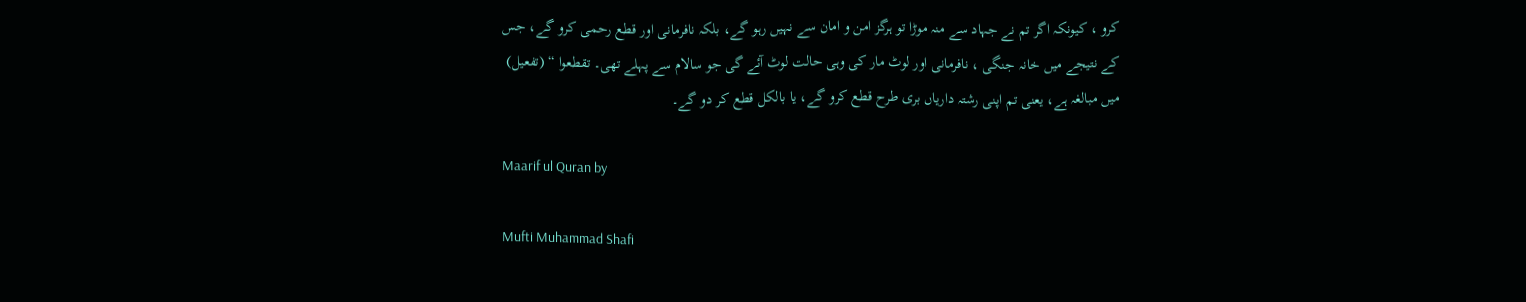کرو ، کیونکہ اگر تم نے جہاد سے منہ موڑا تو ہرگز امن و امان سے نہیں رہو گے، بلکہ نافرمانی اور قطع رحمی کرو گے، جس کے نتیجے میں خانہ جنگی ، نافرمانی اور لوٹ مار کی وہی حالت لوٹ آئے گی جو سالام سے پہلے تھی۔ تقطعوا “ (تفعیل) میں مبالغہ ہے، یعنی تم اپنی رشتہ داریاں بری طرح قطع کرو گے، یا بالکل قطع کر دو گے۔

Maarif ul Quran by

Mufti Muhammad Shafi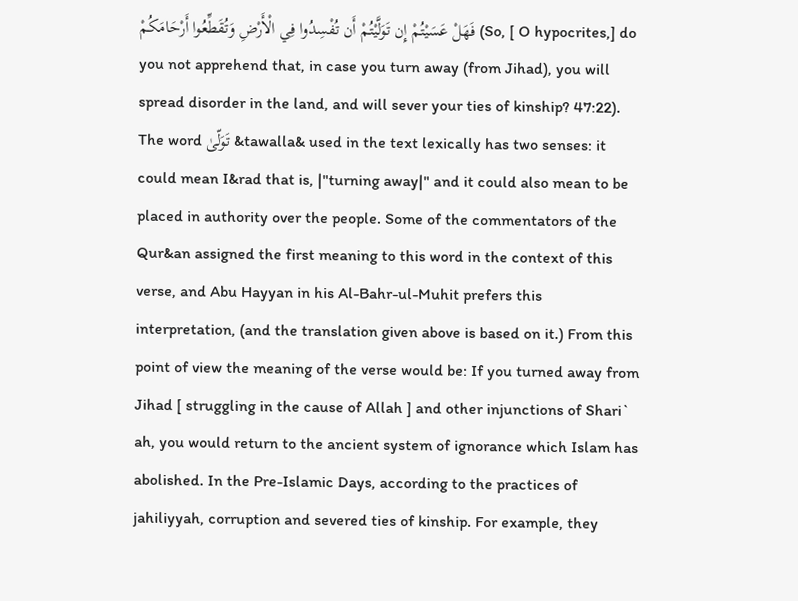فَهَلْ عَسَيْتُمْ إِن تَوَلَّيْتُمْ أَن تُفْسِدُوا فِي الْأَرْ‌ضِ وَتُقَطِّعُوا أَرْ‌حَامَكُمْ (So, [ O hypocrites,] do you not apprehend that, in case you turn away (from Jihad), you will spread disorder in the land, and will sever your ties of kinship? 47:22). The word تَوَلّیٰ &tawalla& used in the text lexically has two senses: it could mean I&rad that is, |"turning away|" and it could also mean to be placed in authority over the people. Some of the commentators of the Qur&an assigned the first meaning to this word in the context of this verse, and Abu Hayyan in his Al-Bahr-ul-Muhit prefers this interpretation, (and the translation given above is based on it.) From this point of view the meaning of the verse would be: If you turned away from Jihad [ struggling in the cause of Allah ] and other injunctions of Shari` ah, you would return to the ancient system of ignorance which Islam has abolished. In the Pre-Islamic Days, according to the practices of jahiliyyah, corruption and severed ties of kinship. For example, they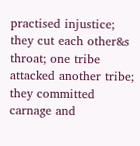practised injustice; they cut each other&s throat; one tribe attacked another tribe; they committed carnage and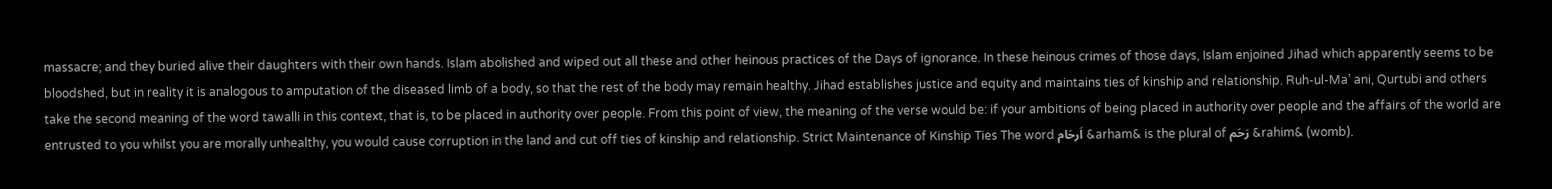massacre; and they buried alive their daughters with their own hands. Islam abolished and wiped out all these and other heinous practices of the Days of ignorance. In these heinous crimes of those days, Islam enjoined Jihad which apparently seems to be bloodshed, but in reality it is analogous to amputation of the diseased limb of a body, so that the rest of the body may remain healthy. Jihad establishes justice and equity and maintains ties of kinship and relationship. Ruh-ul-Ma’ ani, Qurtubi and others take the second meaning of the word tawalli in this context, that is, to be placed in authority over people. From this point of view, the meaning of the verse would be: if your ambitions of being placed in authority over people and the affairs of the world are entrusted to you whilst you are morally unhealthy, you would cause corruption in the land and cut off ties of kinship and relationship. Strict Maintenance of Kinship Ties The word اَرحَام &arham& is the plural of رَحَم &rahim& (womb).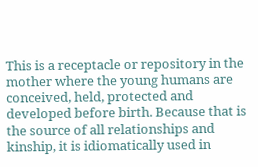This is a receptacle or repository in the mother where the young humans are conceived, held, protected and developed before birth. Because that is the source of all relationships and kinship, it is idiomatically used in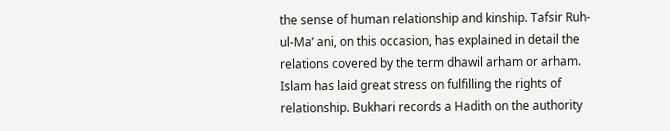the sense of human relationship and kinship. Tafsir Ruh-ul-Ma’ ani, on this occasion, has explained in detail the relations covered by the term dhawil arham or arham. Islam has laid great stress on fulfilling the rights of relationship. Bukhari records a Hadith on the authority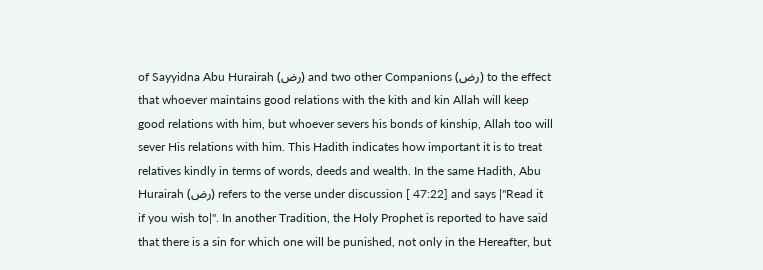of Sayyidna Abu Hurairah (رض) and two other Companions (رض) to the effect that whoever maintains good relations with the kith and kin Allah will keep good relations with him, but whoever severs his bonds of kinship, Allah too will sever His relations with him. This Hadith indicates how important it is to treat relatives kindly in terms of words, deeds and wealth. In the same Hadith, Abu Hurairah (رض) refers to the verse under discussion [ 47:22] and says |"Read it if you wish to|". In another Tradition, the Holy Prophet is reported to have said that there is a sin for which one will be punished, not only in the Hereafter, but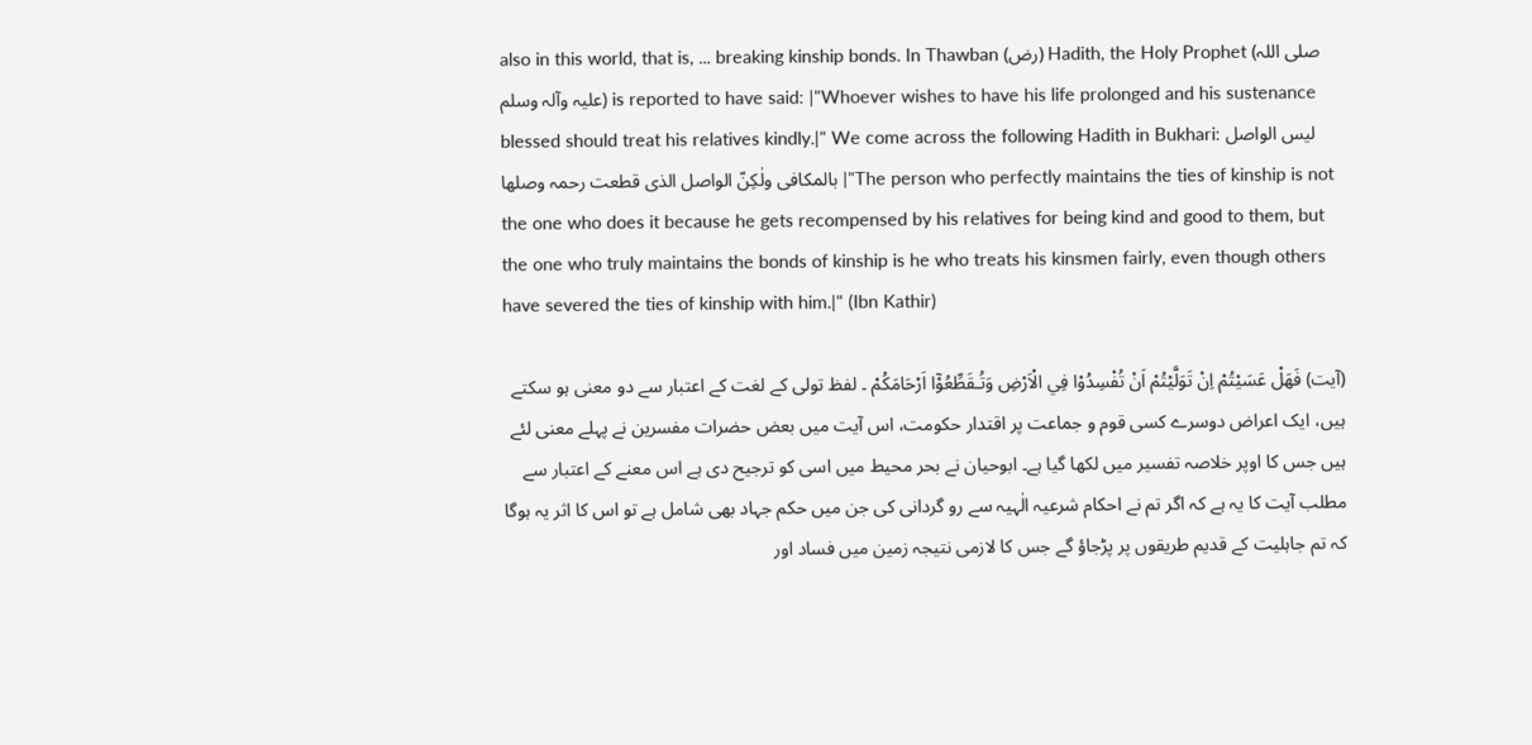also in this world, that is, ... breaking kinship bonds. In Thawban (رض) Hadith, the Holy Prophet (صلی اللہ علیہ وآلہ وسلم) is reported to have said: |"Whoever wishes to have his life prolonged and his sustenance blessed should treat his relatives kindly.|" We come across the following Hadith in Bukhari: لیس الواصل بالمکافی ولٰکِنّ الواصل الذی قطعت رحمہ وصلھا |"The person who perfectly maintains the ties of kinship is not the one who does it because he gets recompensed by his relatives for being kind and good to them, but the one who truly maintains the bonds of kinship is he who treats his kinsmen fairly, even though others have severed the ties of kinship with him.|" (Ibn Kathir)

(آیت) فَهَلْ عَسَيْتُمْ اِنْ تَوَلَّيْتُمْ اَنْ تُفْسِدُوْا فِي الْاَرْضِ وَتُـقَطِّعُوْٓا اَرْحَامَكُمْ ۔ لفظ تولی کے لغت کے اعتبار سے دو معنی ہو سکتے ہیں، ایک اعراض دوسرے کسی قوم و جماعت پر اقتدار حکومت، اس آیت میں بعض حضرات مفسرین نے پہلے معنی لئے ہیں جس کا اوپر خلاصہ تفسیر میں لکھا گیا ہے۔ ابوحیان نے بحر محیط میں اسی کو ترجیح دی ہے اس معنے کے اعتبار سے مطلب آیت کا یہ ہے کہ اگر تم نے احکام شرعیہ الٰہیہ سے رو گردانی کی جن میں حکم جہاد بھی شامل ہے تو اس کا اثر یہ ہوگا کہ تم جاہلیت کے قدیم طریقوں پر پڑجاؤ گے جس کا لازمی نتیجہ زمین میں فساد اور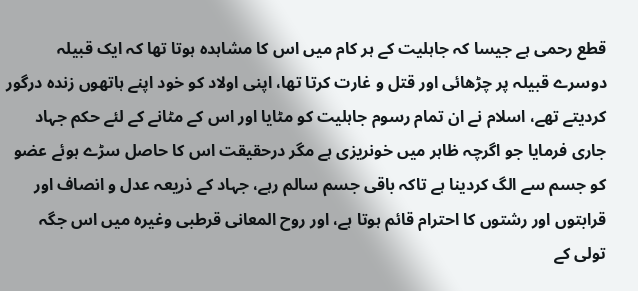قطع رحمی ہے جیسا کہ جاہلیت کے ہر کام میں اس کا مشاہدہ ہوتا تھا کہ ایک قبیلہ دوسرے قبیلہ پر چڑھائی اور قتل و غارت کرتا تھا، اپنی اولاد کو خود اپنے ہاتھوں زندہ درگور کردیتے تھے، اسلام نے ان تمام رسوم جاہلیت کو مٹایا اور اس کے مٹانے کے لئے حکم جہاد جاری فرمایا جو اگرچہ ظاہر میں خونریزی ہے مگر درحقیقت اس کا حاصل سڑے ہوئے عضو کو جسم سے الگ کردینا ہے تاکہ باقی جسم سالم رہے، جہاد کے ذریعہ عدل و انصاف اور قرابتوں اور رشتوں کا احترام قائم ہوتا ہے، اور روح المعانی قرطبی وغیرہ میں اس جگہ تولی کے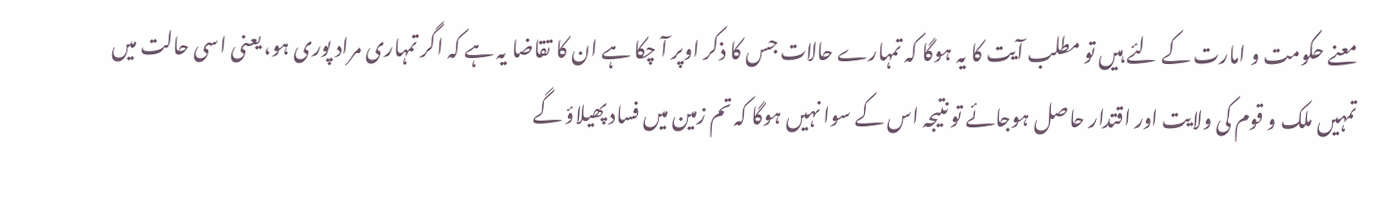معنے حکومت و امارت کے لئے ہیں تو مطلب آیت کا یہ ہوگا کہ تمہارے حالات جس کا ذکر اوپر آ چکا ہے ان کا تقاضا یہ ہے کہ اگر تمہاری مراد پوری ہو، یعنی اسی حالت میں تمہیں ملک و قوم کی ولایت اور اقتدار حاصل ہوجائے تو نتیجہ اس کے سوا نہیں ہوگا کہ تم زمین میں فساد پھیلاؤ گے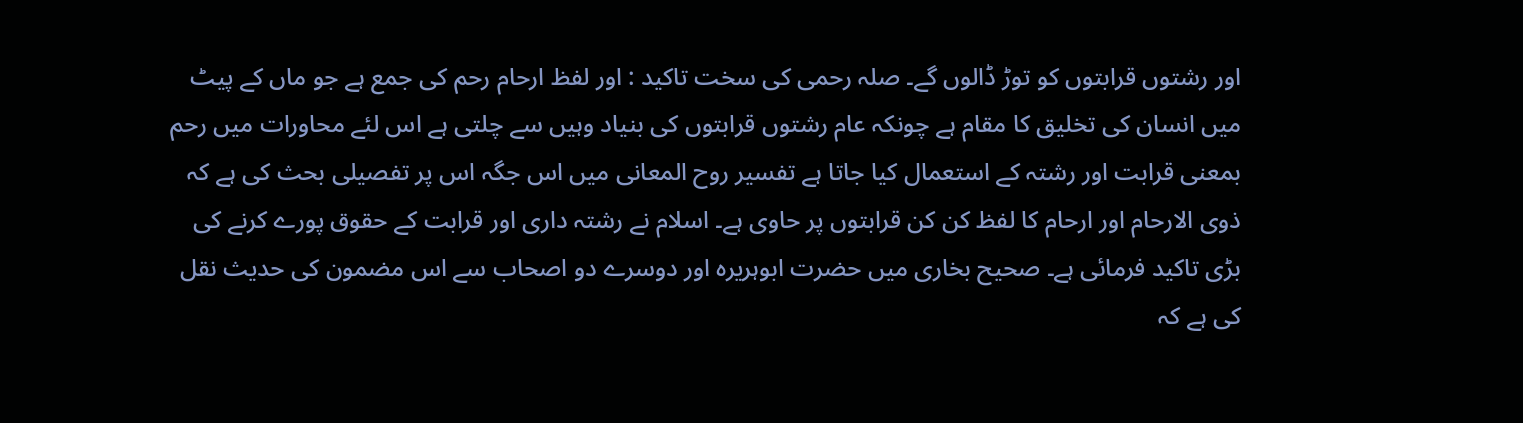اور رشتوں قرابتوں کو توڑ ڈالوں گے۔ صلہ رحمی کی سخت تاکید : اور لفظ ارحام رحم کی جمع ہے جو ماں کے پیٹ میں انسان کی تخلیق کا مقام ہے چونکہ عام رشتوں قرابتوں کی بنیاد وہیں سے چلتی ہے اس لئے محاورات میں رحم بمعنی قرابت اور رشتہ کے استعمال کیا جاتا ہے تفسیر روح المعانی میں اس جگہ اس پر تفصیلی بحث کی ہے کہ ذوی الارحام اور ارحام کا لفظ کن کن قرابتوں پر حاوی ہے۔ اسلام نے رشتہ داری اور قرابت کے حقوق پورے کرنے کی بڑی تاکید فرمائی ہے۔ صحیح بخاری میں حضرت ابوہریرہ اور دوسرے دو اصحاب سے اس مضمون کی حدیث نقل کی ہے کہ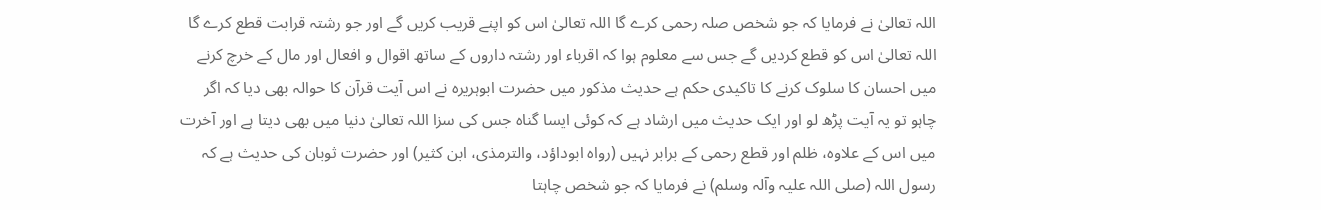اللہ تعالیٰ نے فرمایا کہ جو شخص صلہ رحمی کرے گا اللہ تعالیٰ اس کو اپنے قریب کریں گے اور جو رشتہ قرابت قطع کرے گا اللہ تعالیٰ اس کو قطع کردیں گے جس سے معلوم ہوا کہ اقرباء اور رشتہ داروں کے ساتھ اقوال و افعال اور مال کے خرچ کرنے میں احسان کا سلوک کرنے کا تاکیدی حکم ہے حدیث مذکور میں حضرت ابوہریرہ نے اس آیت قرآن کا حوالہ بھی دیا کہ اگر چاہو تو یہ آیت پڑھ لو اور ایک حدیث میں ارشاد ہے کہ کوئی ایسا گناہ جس کی سزا اللہ تعالیٰ دنیا میں بھی دیتا ہے اور آخرت میں اس کے علاوہ، ظلم اور قطع رحمی کے برابر نہیں (رواہ ابوداؤد، والترمذی، ابن کثیر) اور حضرت ثوبان کی حدیث ہے کہ رسول اللہ (صلی اللہ علیہ وآلہ وسلم) نے فرمایا کہ جو شخص چاہتا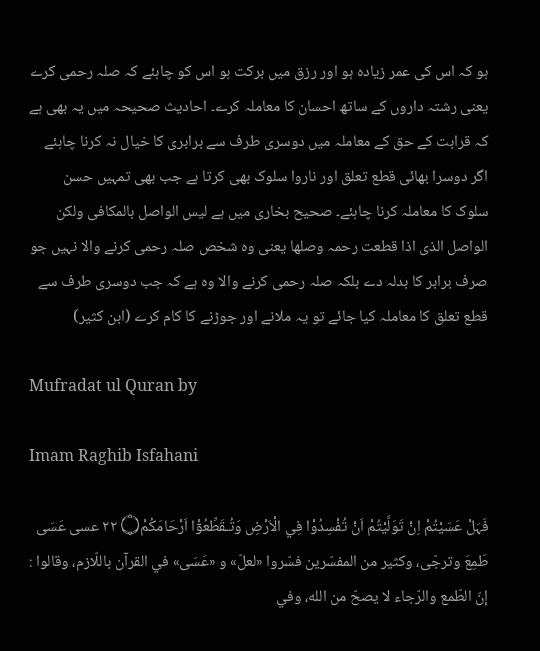ہو کہ اس کی عمر زیادہ ہو اور رزق میں برکت ہو اس کو چاہئے کہ صلہ رحمی کرے یعنی رشتہ داروں کے ساتھ احسان کا معاملہ کرے۔ احادیث صحیحہ میں یہ بھی ہے کہ قرابت کے حق کے معاملہ میں دوسری طرف سے برابری کا خیال نہ کرنا چاہئے اگر دوسرا بھائی قطع تعلق اور ناروا سلوک بھی کرتا ہے جب بھی تمہیں حسن سلوک کا معاملہ کرنا چاہئے۔ صحیح بخاری میں ہے لیس الواصل بالمکافی ولکن الواصل الذی اذا قطعت رحمہ وصلھا یعنی وہ شخص صلہ رحمی کرنے والا نہیں جو صرف برابر کا بدلہ دے بلکہ صلہ رحمی کرنے والا وہ ہے کہ جب دوسری طرف سے قطع تعلق کا معاملہ کیا جائے تو یہ ملانے اور جوڑنے کا کام کرے (ابن کثیر)

Mufradat ul Quran by

Imam Raghib Isfahani

فَہَلْ عَسَيْتُمْ اِنْ تَوَلَّيْتُمْ اَنْ تُفْسِدُوْا فِي الْاَرْضِ وَتُـقَطِّعُوْٓا اَرْحَامَكُمْ۝ ٢٢ عسی عَسَى طَمِعَ وترجّى، وكثير من المفسّرين فسّروا «لعلّ» و «عَسَى» في القرآن باللّازم، وقالوا : إنّ الطّمع والرّجاء لا يصحّ من الله، وفي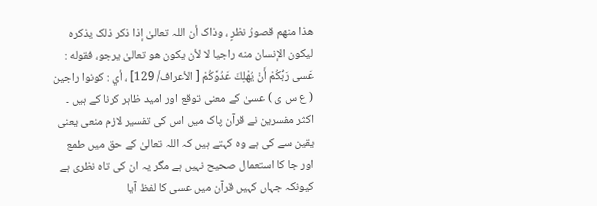هذا منهم قصورُ نظرٍ ، وذاک أن اللہ تعالیٰ إذا ذکر ذلک يذكره ليكون الإنسان منه راجیا لا لأن يكون هو تعالیٰ يرجو، فقوله : عَسى رَبُّكُمْ أَنْ يُهْلِكَ عَدُوَّكُمْ [ الأعراف/ 129] ، أي : کونوا راجین ( ع س ی ) عسیٰ کے معنی توقع اور امید ظاہر کرنا کے ہیں ۔ اکثر مفسرین نے قرآن پاک میں اس کی تفسیر لازم منعی یعنی یقین سے کی ہے وہ کہتے ہیں کہ اللہ تعالیٰ کے حق میں طمع اور جا کا استعمال صحیح نہیں ہے مگر یہ ان کی تاہ نظری ہے کیونکہ جہاں کہیں قرآن میں عسی کا لفظ آیا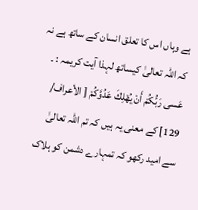ہے وہاں اس کا تعلق انسان کے ساتھ ہے نہ کہ اللہ تعالیٰ کیساتھ لہذا آیت کریمہ : ۔ عَسى رَبُّكُمْ أَنْ يُهْلِكَ عَدُوَّكُمْ [ الأعراف/ 129] کے معنی یہ ہیں کہ تم اللہ تعالیٰ سے امید رکھو کہ تمہارے دشمن کو ہلاک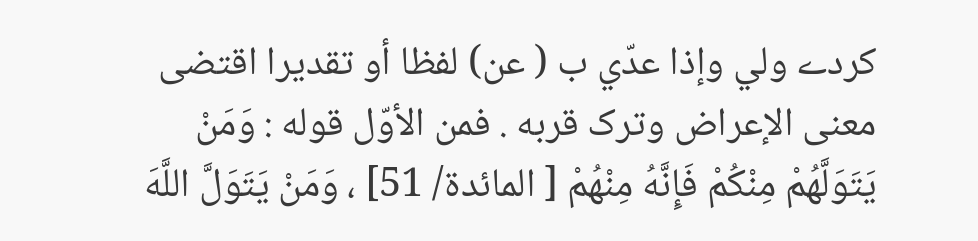کردے ولي وإذا عدّي ب ( عن) لفظا أو تقدیرا اقتضی معنی الإعراض وترک قربه . فمن الأوّل قوله : وَمَنْ يَتَوَلَّهُمْ مِنْكُمْ فَإِنَّهُ مِنْهُمْ [ المائدة/ 51] ، وَمَنْ يَتَوَلَّ اللَّهَ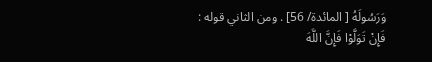وَرَسُولَهُ [ المائدة/ 56] . ومن الثاني قوله : فَإِنْ تَوَلَّوْا فَإِنَّ اللَّهَ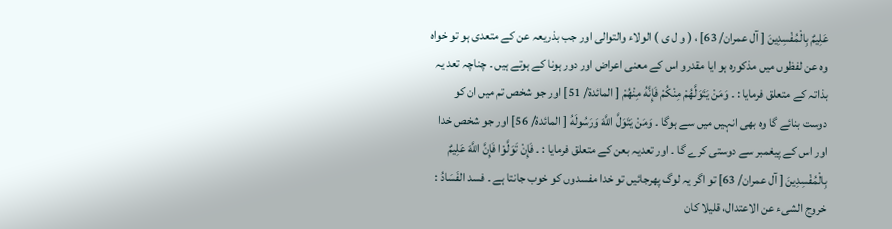عَلِيمٌ بِالْمُفْسِدِينَ [ آل عمران/ 63] ، ( و ل ی ) الولاء والتوالی اور جب بذریعہ عن کے متعدی ہو تو خواہ وہ عن لفظوں میں مذکورہ ہو ایا مقدرو اس کے معنی اعراض اور دور ہونا کے ہوتے ہیں ۔ چناچہ تعد یہ بذاتہ کے متعلق فرمایا : ۔ وَمَنْ يَتَوَلَّهُمْ مِنْكُمْ فَإِنَّهُ مِنْهُمْ [ المائدة/ 51] اور جو شخص تم میں ان کو دوست بنائے گا وہ بھی انہیں میں سے ہوگا ۔ وَمَنْ يَتَوَلَّ اللَّهَ وَرَسُولَهُ [ المائدة/ 56] اور جو شخص خدا اور اس کے پیغمبر سے دوستی کرے گا ۔ اور تعدیہ بعن کے متعلق فرمایا : ۔ فَإِنْ تَوَلَّوْا فَإِنَّ اللَّهَ عَلِيمٌ بِالْمُفْسِدِينَ [ آل عمران/ 63] تو اگر یہ لوگ پھرجائیں تو خدا مفسدوں کو خوب جانتا ہے ۔ فسد الفَسَادُ : خروج الشیء عن الاعتدال، قلیلا کان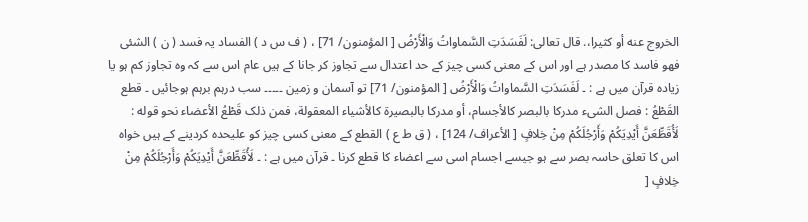الخروج عنه أو كثيرا،. قال تعالی: لَفَسَدَتِ السَّماواتُ وَالْأَرْضُ [ المؤمنون/ 71] ، ( ف س د ) الفساد یہ فسد ( ن ) الشئی فھو فاسد کا مصدر ہے اور اس کے معنی کسی چیز کے حد اعتدال سے تجاوز کر جانا کے ہیں عام اس سے کہ وہ تجاوز کم ہو یا زیادہ قرآن میں ہے : ۔ لَفَسَدَتِ السَّماواتُ وَالْأَرْضُ [ المؤمنون/ 71] تو آسمان و زمین ۔۔۔۔۔ سب درہم برہم ہوجائیں ۔ قطع القَطْعُ : فصل الشیء مدرکا بالبصر کالأجسام، أو مدرکا بالبصیرة كالأشياء المعقولة، فمن ذلک قَطْعُ الأعضاء نحو قوله : لَأُقَطِّعَنَّ أَيْدِيَكُمْ وَأَرْجُلَكُمْ مِنْ خِلافٍ [ الأعراف/ 124] ، ( ق ط ع ) القطع کے معنی کسی چیز کو علیحدہ کردینے کے ہیں خواہ اس کا تعلق حاسہ بصر سے ہو جیسے اجسام اسی سے اعضاء کا قطع کرنا ۔ قرآن میں ہے : ۔ لَأُقَطِّعَنَّ أَيْدِيَكُمْ وَأَرْجُلَكُمْ مِنْ خِلافٍ [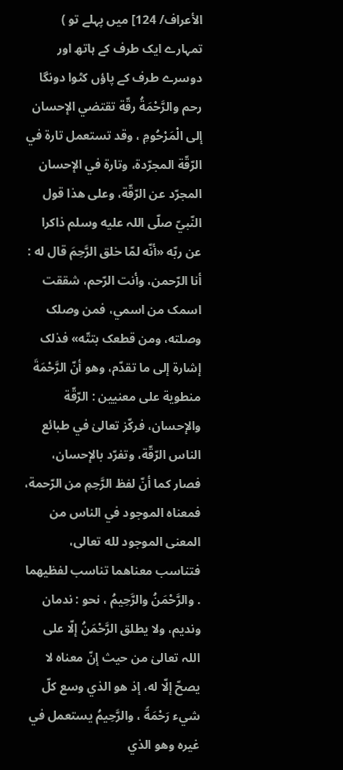الأعراف/ 124] میں پہلے تو ) تمہارے ایک طرف کے ہاتھ اور دوسرے طرف کے پاؤں کٹوا دونگا رحم والرَّحْمَةُ رقّة تقتضي الإحسان إلى الْمَرْحُومِ ، وقد تستعمل تارة في الرّقّة المجرّدة، وتارة في الإحسان المجرّد عن الرّقّة، وعلی هذا قول النّبيّ صلّى اللہ عليه وسلم ذاکرا عن ربّه «أنّه لمّا خلق الرَّحِمَ قال له : أنا الرّحمن، وأنت الرّحم، شققت اسمک من اسمي، فمن وصلک وصلته، ومن قطعک بتتّه» فذلک إشارة إلى ما تقدّم، وهو أنّ الرَّحْمَةَ منطوية علی معنيين : الرّقّة والإحسان، فركّز تعالیٰ في طبائع الناس الرّقّة، وتفرّد بالإحسان، فصار کما أنّ لفظ الرَّحِمِ من الرّحمة، فمعناه الموجود في الناس من المعنی الموجود لله تعالی، فتناسب معناهما تناسب لفظيهما . والرَّحْمَنُ والرَّحِيمُ ، نحو : ندمان وندیم، ولا يطلق الرَّحْمَنُ إلّا علی اللہ تعالیٰ من حيث إنّ معناه لا يصحّ إلّا له، إذ هو الذي وسع کلّ شيء رَحْمَةً ، والرَّحِيمُ يستعمل في غيره وهو الذي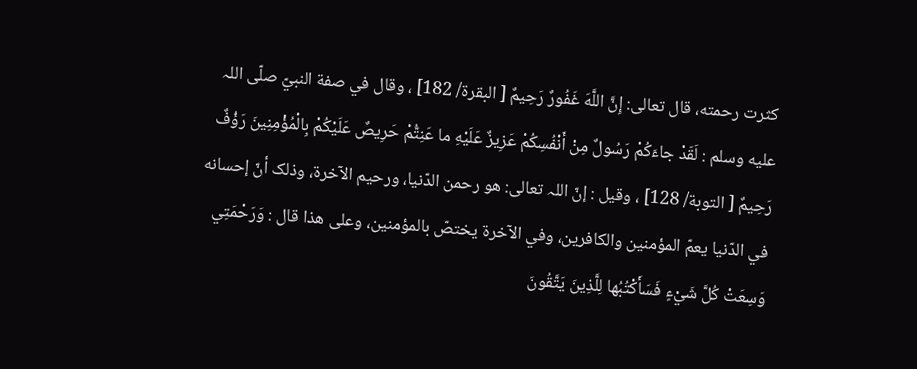کثرت رحمته، قال تعالی: إِنَّ اللَّهَ غَفُورٌ رَحِيمٌ [ البقرة/ 182] ، وقال في صفة النبيّ صلّى اللہ عليه وسلم : لَقَدْ جاءَكُمْ رَسُولٌ مِنْ أَنْفُسِكُمْ عَزِيزٌ عَلَيْهِ ما عَنِتُّمْ حَرِيصٌ عَلَيْكُمْ بِالْمُؤْمِنِينَ رَؤُفٌ رَحِيمٌ [ التوبة/ 128] ، وقیل : إنّ اللہ تعالی: هو رحمن الدّنيا، ورحیم الآخرة، وذلک أنّ إحسانه في الدّنيا يعمّ المؤمنین والکافرین، وفي الآخرة يختصّ بالمؤمنین، وعلی هذا قال : وَرَحْمَتِي وَسِعَتْ كُلَّ شَيْءٍ فَسَأَكْتُبُها لِلَّذِينَ يَتَّقُونَ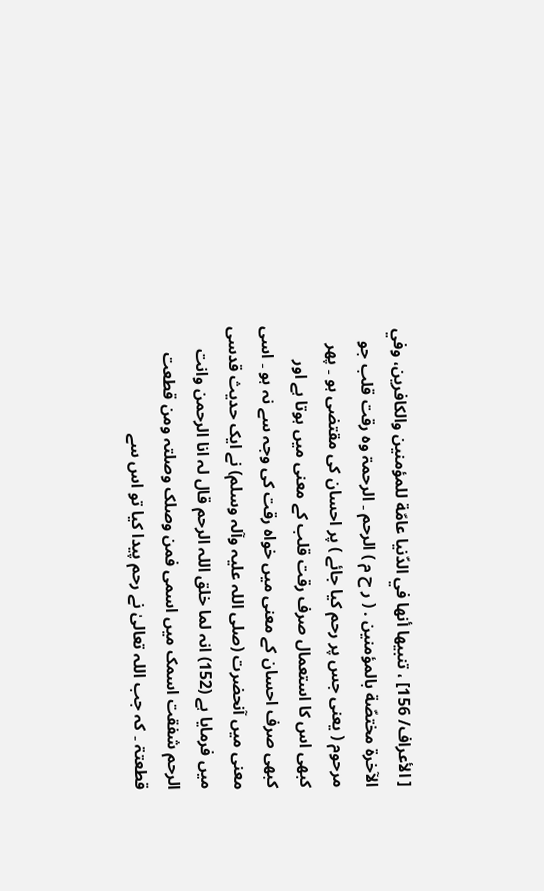[ الأعراف/ 156] ، تنبيها أنها في الدّنيا عامّة للمؤمنین والکافرین، وفي الآخرة مختصّة بالمؤمنین . ( ر ح م ) الرحم ۔ الرحمۃ وہ رقت قلب جو مرحوم ( یعنی جس پر رحم کیا جائے ) پر احسان کی مقتضی ہو ۔ پھر کبھی اس کا استعمال صرف رقت قلب کے معنی میں ہوتا ہے اور کبھی صرف احسان کے معنی میں خواہ رقت کی وجہ سے نہ ہو ۔ اسی معنی میں آنحضرت (صلی اللہ علیہ وآلہ وسلم) نے ایک حدیث قدسی میں فرمایا ہے (152) انہ لما خلق اللہ الرحم قال لہ انا الرحمن وانت الرحم شفقت اسمک میں اسمی فمن وصلک وصلتہ ومن قطعت قطعتۃ ۔ کہ جب اللہ تعالیٰ نے رحم پیدا کیا تو اس سے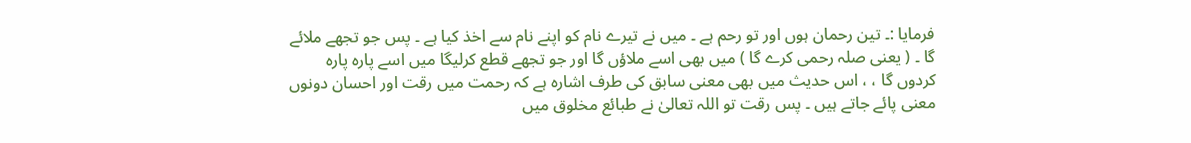فرمایا :۔ تین رحمان ہوں اور تو رحم ہے ۔ میں نے تیرے نام کو اپنے نام سے اخذ کیا ہے ۔ پس جو تجھے ملائے گا ۔ ( یعنی صلہ رحمی کرے گا ) میں بھی اسے ملاؤں گا اور جو تجھے قطع کرلیگا میں اسے پارہ پارہ کردوں گا ، ، اس حدیث میں بھی معنی سابق کی طرف اشارہ ہے کہ رحمت میں رقت اور احسان دونوں معنی پائے جاتے ہیں ۔ پس رقت تو اللہ تعالیٰ نے طبائع مخلوق میں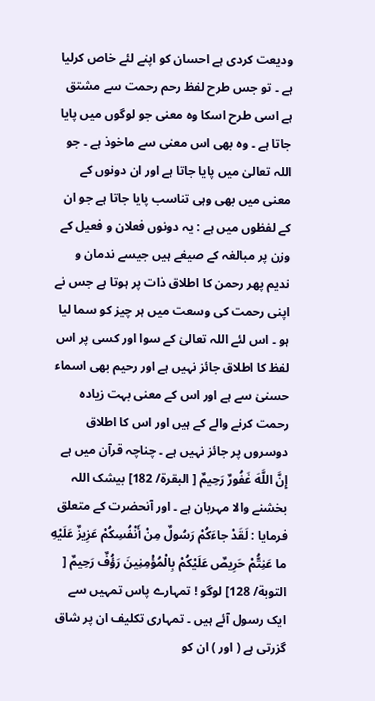ودیعت کردی ہے احسان کو اپنے لئے خاص کرلیا ہے ۔ تو جس طرح لفظ رحم رحمت سے مشتق ہے اسی طرح اسکا وہ معنی جو لوگوں میں پایا جاتا ہے ۔ وہ بھی اس معنی سے ماخوذ ہے ۔ جو اللہ تعالیٰ میں پایا جاتا ہے اور ان دونوں کے معنی میں بھی وہی تناسب پایا جاتا ہے جو ان کے لفظوں میں ہے : یہ دونوں فعلان و فعیل کے وزن پر مبالغہ کے صیغے ہیں جیسے ندمان و ندیم پھر رحمن کا اطلاق ذات پر ہوتا ہے جس نے اپنی رحمت کی وسعت میں ہر چیز کو سما لیا ہو ۔ اس لئے اللہ تعالیٰ کے سوا اور کسی پر اس لفظ کا اطلاق جائز نہیں ہے اور رحیم بھی اسماء حسنیٰ سے ہے اور اس کے معنی بہت زیادہ رحمت کرنے والے کے ہیں اور اس کا اطلاق دوسروں پر جائز نہیں ہے ۔ چناچہ قرآن میں ہے إِنَّ اللَّهَ غَفُورٌ رَحِيمٌ [ البقرة/ 182] بیشک اللہ بخشنے والا مہربان ہے ۔ اور آنحضرت کے متعلق فرمایا : لَقَدْ جاءَكُمْ رَسُولٌ مِنْ أَنْفُسِكُمْ عَزِيزٌ عَلَيْهِ ما عَنِتُّمْ حَرِيصٌ عَلَيْكُمْ بِالْمُؤْمِنِينَ رَؤُفٌ رَحِيمٌ [ التوبة/ 128] لوگو ! تمہارے پاس تمہیں سے ایک رسول آئے ہیں ۔ تمہاری تکلیف ان پر شاق گزرتی ہے ( اور ) ان کو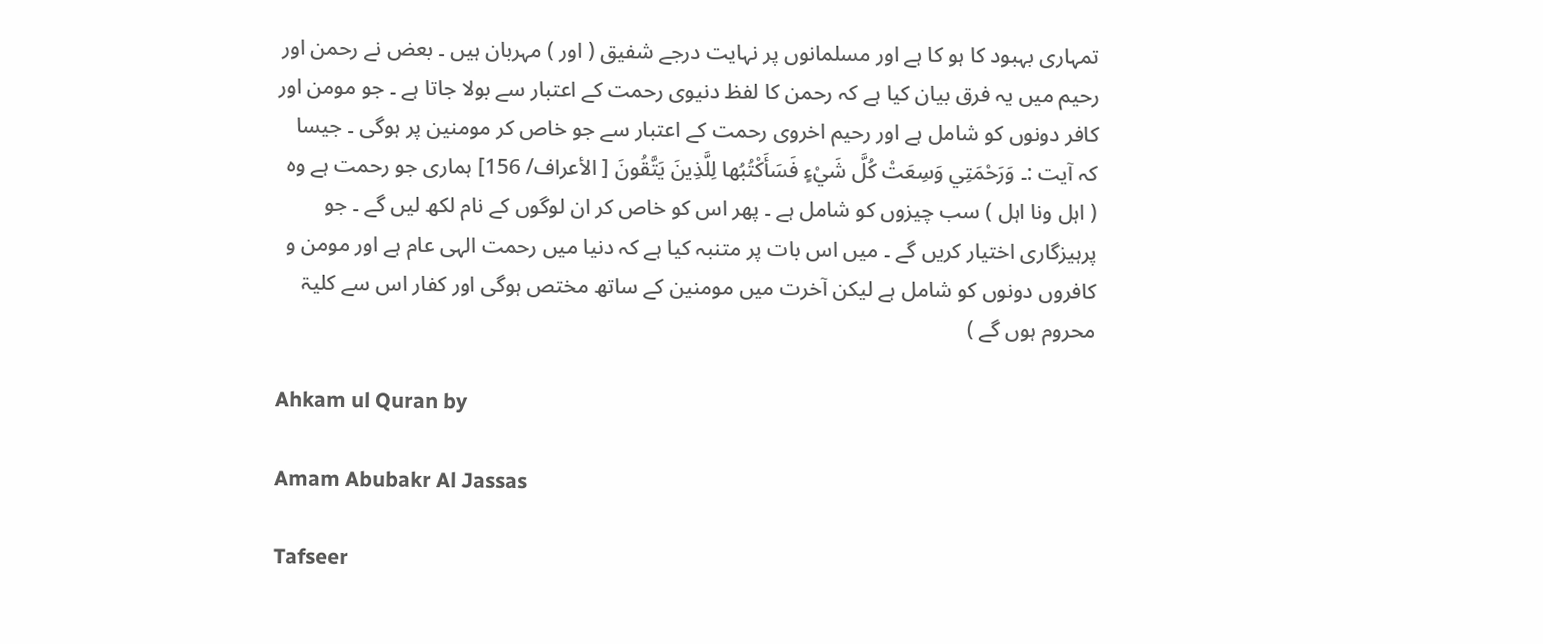تمہاری بہبود کا ہو کا ہے اور مسلمانوں پر نہایت درجے شفیق ( اور ) مہربان ہیں ۔ بعض نے رحمن اور رحیم میں یہ فرق بیان کیا ہے کہ رحمن کا لفظ دنیوی رحمت کے اعتبار سے بولا جاتا ہے ۔ جو مومن اور کافر دونوں کو شامل ہے اور رحیم اخروی رحمت کے اعتبار سے جو خاص کر مومنین پر ہوگی ۔ جیسا کہ آیت :۔ وَرَحْمَتِي وَسِعَتْ كُلَّ شَيْءٍ فَسَأَكْتُبُها لِلَّذِينَ يَتَّقُونَ [ الأعراف/ 156] ہماری جو رحمت ہے وہ ( اہل ونا اہل ) سب چیزوں کو شامل ہے ۔ پھر اس کو خاص کر ان لوگوں کے نام لکھ لیں گے ۔ جو پرہیزگاری اختیار کریں گے ۔ میں اس بات پر متنبہ کیا ہے کہ دنیا میں رحمت الہی عام ہے اور مومن و کافروں دونوں کو شامل ہے لیکن آخرت میں مومنین کے ساتھ مختص ہوگی اور کفار اس سے کلیۃ محروم ہوں گے )

Ahkam ul Quran by

Amam Abubakr Al Jassas

Tafseer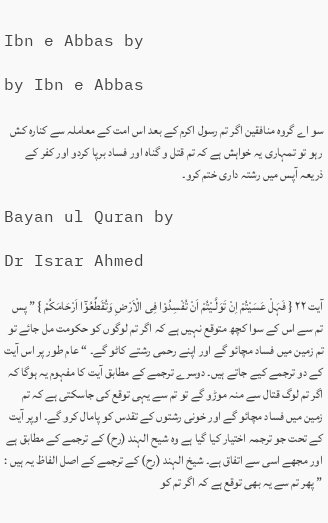Ibn e Abbas by

by Ibn e Abbas

سو اے گروہ منافقین اگر تم رسول اکرم کے بعد اس امت کے معاملہ سے کنارہ کش رہو تو تمہاری یہ خواہش ہے کہ تم قتل و گناہ اور فساد برپا کردو اور کفر کے ذریعہ آپس میں رشتہ داری ختم کرو۔

Bayan ul Quran by

Dr Israr Ahmed

آیت ٢٢ { فَہَلْ عَسَیْتُمْ اِنْ تَوَلَّـیْتُمْ اَنْ تُفْسِدُوْا فِی الْاَرْضِ وَتُقَطِّعُوْٓا اَرْحَامَکُمْ } ” پس تم سے اس کے سوا کچھ متوقع نہیں ہے کہ اگر تم لوگوں کو حکومت مل جائے تو تم زمین میں فساد مچائو گے اور اپنے رحمی رشتے کاٹو گے۔ “ عام طور پر اس آیت کے دو ترجمے کیے جاتے ہیں۔ دوسرے ترجمے کے مطابق آیت کا مفہوم یہ ہوگا کہ اگر تم لوگ قتال سے منہ موڑو گے تو تم سے یہی توقع کی جاسکتی ہے کہ تم زمین میں فساد مچائو گے اور خونی رشتوں کے تقدس کو پامال کرو گے۔ اوپر آیت کے تحت جو ترجمہ اختیار کیا گیا ہے وہ شیح الہند (رح) کے ترجمے کے مطابق ہے اور مجھے اسی سے اتفاق ہے۔ شیخ الہند (رح) کے ترجمے کے اصل الفاظ یہ ہیں : ” پھر تم سے یہ بھی توقع ہے کہ اگر تم کو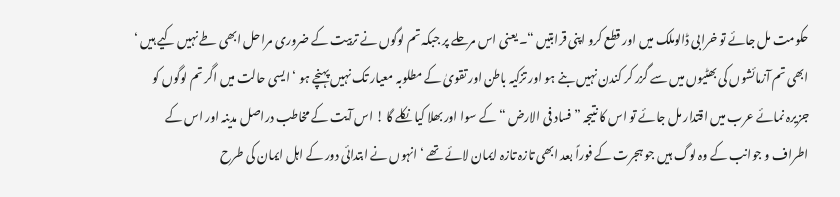حکومت مل جائے تو خرابی ڈالوملک میں اور قطع کرو اپنی قرابتیں “۔ یعنی اس مرحلے پر جبکہ تم لوگوں نے تربیت کے ضروری مراحل ابھی طے نہیں کیے ہیں ‘ ابھی تم آزمائشوں کی بھٹیوں میں سے گزر کر کندن نہیں بنے ہو اور تزکیہ باطن اور تقویٰ کے مطلوبہ معیار تک نہیں پہنچے ہو ‘ ایسی حالت میں اگر تم لوگوں کو جزیرہ نمائے عرب میں اقتدار مل جائے تو اس کا نتیجہ ” فساد فی الارض “ کے سوا اور بھلا کیا نکلے گا ! اس آیت کے مخاطب دراصل مدینہ اور اس کے اطراف و جوانب کے وہ لوگ ہیں جو ہجرت کے فوراً بعد ابھی تازہ تازہ ایمان لائے تھے ‘ انہوں نے ابتدائی دور کے اہل ایمان کی طرح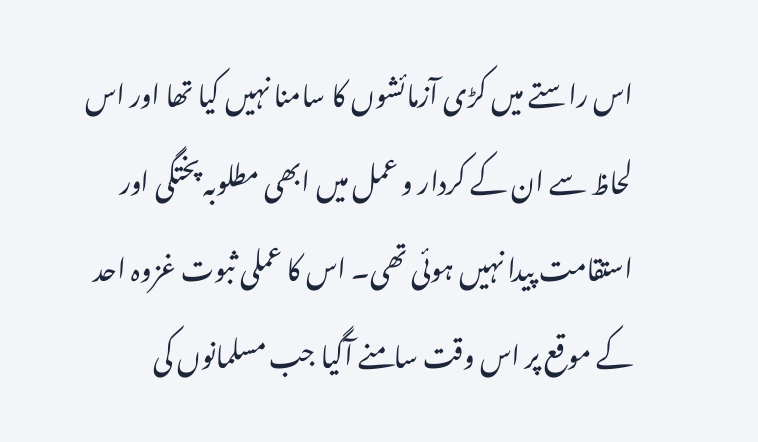اس راستے میں کڑی آزمائشوں کا سامنا نہیں کیا تھا اور اس لحاظ سے ان کے کردار و عمل میں ابھی مطلوبہ پختگی اور استقامت پیدا نہیں ہوئی تھی۔ اس کا عملی ثبوت غزوہ احد کے موقع پر اس وقت سامنے آگیا جب مسلمانوں کی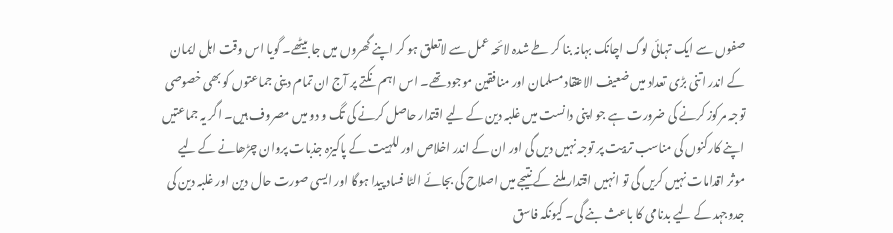صفوں سے ایک تہائی لوگ اچانک بہانہ بنا کر طے شدہ لائحہ عمل سے لاتعلق ہو کر اپنے گھروں میں جا بیٹھے۔ گویا اس وقت اہل ایمان کے اندر اتنی بڑی تعداد میں ضعیف الاعتقاد مسلمان اور منافقین موجود تھے۔ اس اہم نکتے پر آج ان تمام دینی جماعتوں کو بھی خصوصی توجہ مرکوز کرنے کی ضرورت ہے جو اپنی دانست میں غلبہ دین کے لیے اقتدار حاصل کرنے کی تگ و دو میں مصروف ہیں۔ اگر یہ جماعتیں اپنے کارکنوں کی مناسب تربیت پر توجہ نہیں دیں گی اور ان کے اندر اخلاص اور للہیت کے پاکیزہ جذبات پروان چڑھانے کے لیے موثر اقدامات نہیں کریں گی تو انہیں اقتدار ملنے کے نتیجے میں اصلاح کی بجائے الٹا فساد پیدا ہوگا اور ایسی صورت حال دین اور غلبہ دین کی جدوجہد کے لیے بدنامی کا باعث بنے گی۔ کیونکہ فاسق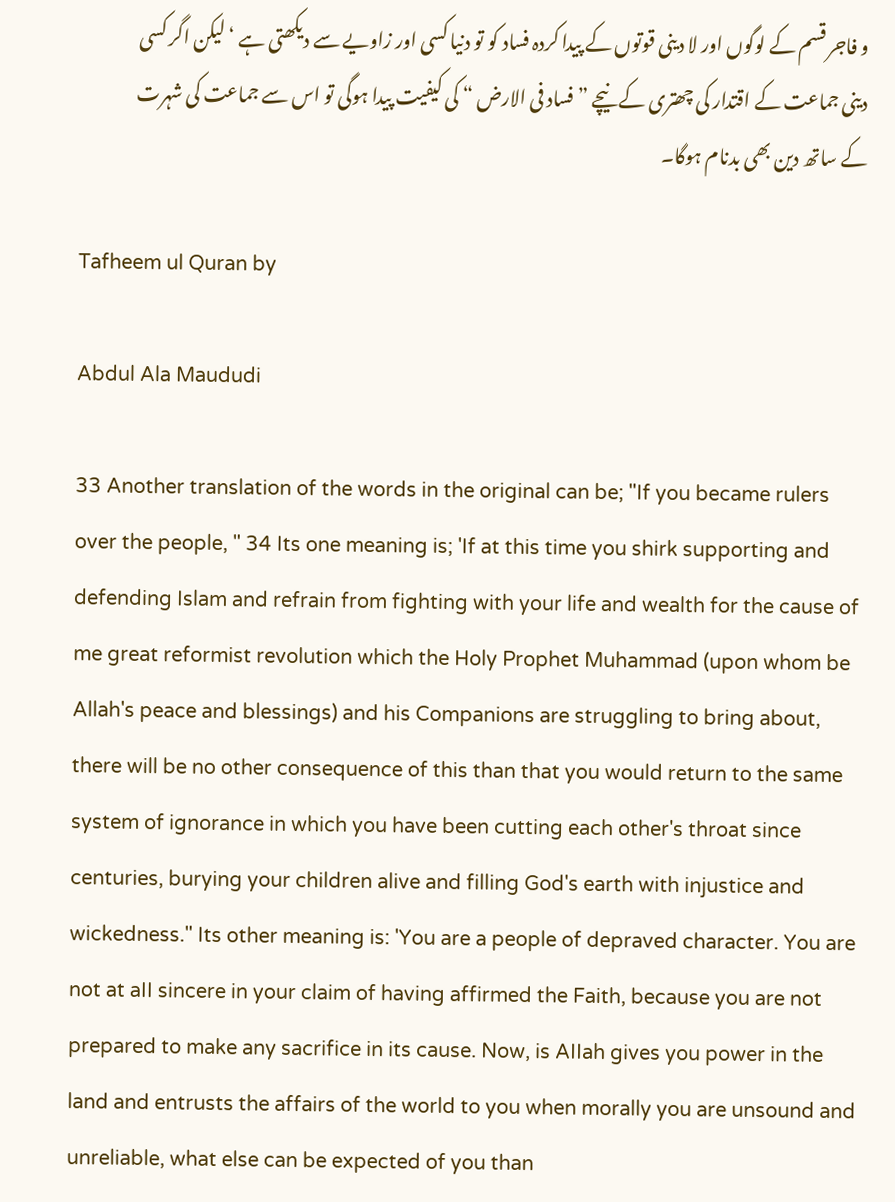و فاجر قسم کے لوگوں اور لا دینی قوتوں کے پیدا کردہ فساد کو تو دنیا کسی اور زاویے سے دیکھتی ہے ‘ لیکن اگر کسی دینی جماعت کے اقتدار کی چھتری کے نیچے ” فساد فی الارض “ کی کیفیت پیدا ہوگی تو اس سے جماعت کی شہرت کے ساتھ دین بھی بدنام ہوگا۔

Tafheem ul Quran by

Abdul Ala Maududi

33 Another translation of the words in the original can be; "If you became rulers over the people, " 34 Its one meaning is; 'If at this time you shirk supporting and defending Islam and refrain from fighting with your life and wealth for the cause of me great reformist revolution which the Holy Prophet Muhammad (upon whom be Allah's peace and blessings) and his Companions are struggling to bring about, there will be no other consequence of this than that you would return to the same system of ignorance in which you have been cutting each other's throat since centuries, burying your children alive and filling God's earth with injustice and wickedness." Its other meaning is: 'You are a people of depraved character. You are not at aII sincere in your claim of having affirmed the Faith, because you are not prepared to make any sacrifice in its cause. Now, is AIIah gives you power in the land and entrusts the affairs of the world to you when morally you are unsound and unreliable, what else can be expected of you than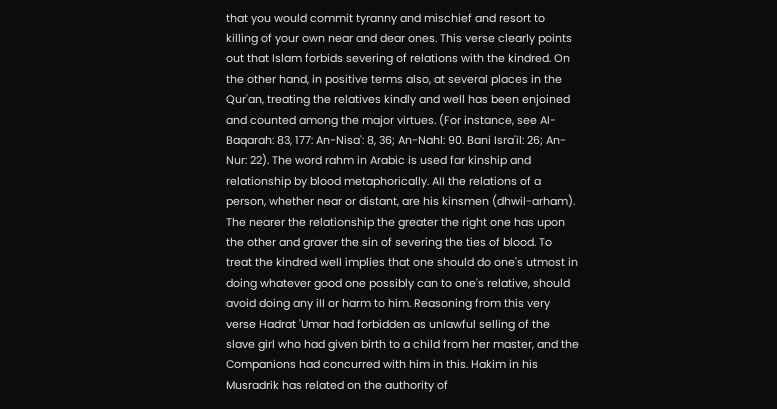that you would commit tyranny and mischief and resort to killing of your own near and dear ones. This verse clearly points out that Islam forbids severing of relations with the kindred. On the other hand, in positive terms also, at several places in the Qur'an, treating the relatives kindly and well has been enjoined and counted among the major virtues. (For instance, see AI-Baqarah: 83, 177: An-Nisa': 8, 36; An-Nahl: 90. Bani Isra'il: 26; An-Nur: 22). The word rahm in Arabic is used far kinship and relationship by blood metaphorically. AII the relations of a person, whether near or distant, are his kinsmen (dhwil-arham). The nearer the relationship the greater the right one has upon the other and graver the sin of severing the ties of blood. To treat the kindred well implies that one should do one's utmost in doing whatever good one possibly can to one's relative, should avoid doing any iII or harm to him. Reasoning from this very verse Hadrat 'Umar had forbidden as unlawful selling of the slave girl who had given birth to a child from her master, and the Companions had concurred with him in this. Hakim in his Musradrik has related on the authority of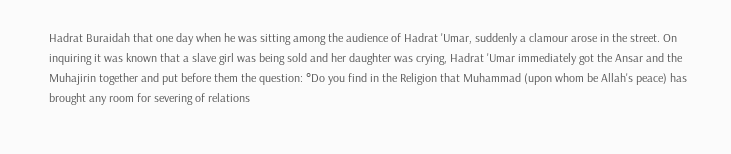Hadrat Buraidah that one day when he was sitting among the audience of Hadrat 'Umar, suddenly a clamour arose in the street. On inquiring it was known that a slave girl was being sold and her daughter was crying, Hadrat 'Umar immediately got the Ansar and the Muhajirin together and put before them the question: °Do you find in the Religion that Muhammad (upon whom be Allah's peace) has brought any room for severing of relations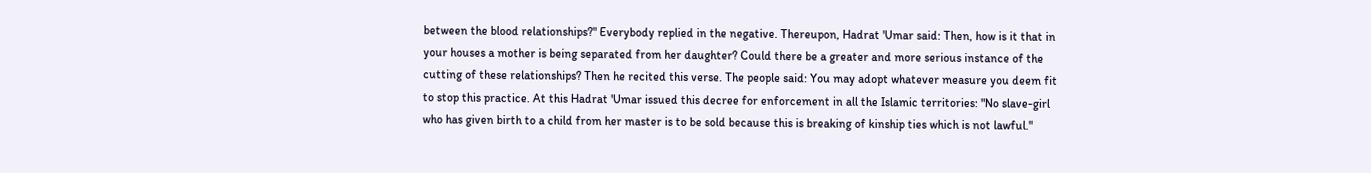between the blood relationships?" Everybody replied in the negative. Thereupon, Hadrat 'Umar said: Then, how is it that in your houses a mother is being separated from her daughter? Could there be a greater and more serious instance of the cutting of these relationships? Then he recited this verse. The people said: You may adopt whatever measure you deem fit to stop this practice. At this Hadrat 'Umar issued this decree for enforcement in all the Islamic territories: "No slave-girl who has given birth to a child from her master is to be sold because this is breaking of kinship ties which is not lawful."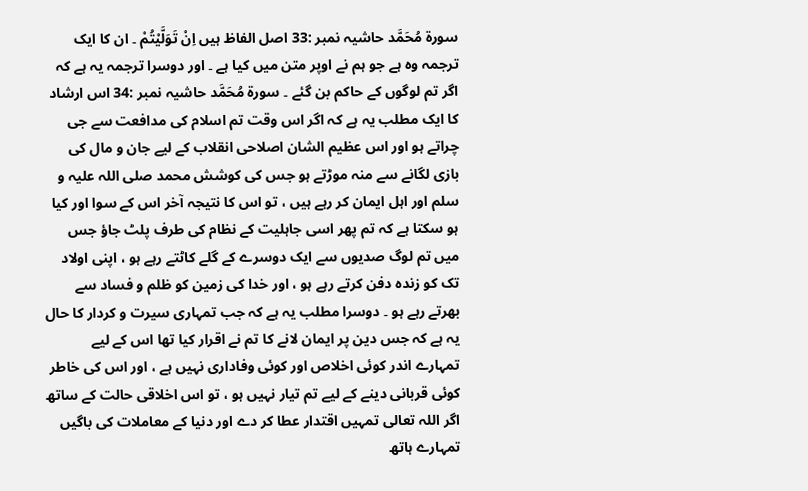سورة مُحَمَّد حاشیہ نمبر :33 اصل الفاظ ہیں اِنْ تَوَلَّیْتُمْ ۔ ان کا ایک ترجمہ وہ ہے جو ہم نے اوپر متن میں کیا ہے ۔ اور دوسرا ترجمہ یہ ہے کہ اگر تم لوگوں کے حاکم بن گئے ۔ سورة مُحَمَّد حاشیہ نمبر :34 اس ارشاد کا ایک مطلب یہ ہے کہ اگر اس وقت تم اسلام کی مدافعت سے جی چراتے ہو اور اس عظیم الشان اصلاحی انقلاب کے لیے جان و مال کی بازی لگانے سے منہ موڑتے ہو جس کی کوشش محمد صلی اللہ علیہ و سلم اور اہل ایمان کر رہے ہیں ، تو اس کا نتیجہ آخر اس کے سوا اور کیا ہو سکتا ہے کہ تم پھر اسی جاہلیت کے نظام کی طرف پلٹ جاؤ جس میں تم لوگ صدیوں سے ایک دوسرے کے گلے کاٹتے رہے ہو ، اپنی اولاد تک کو زندہ دفن کرتے رہے ہو ، اور خدا کی زمین کو ظلم و فساد سے بھرتے رہے ہو ۔ دوسرا مطلب یہ ہے کہ جب تمہاری سیرت و کردار کا حال یہ ہے کہ جس دین پر ایمان لانے کا تم نے اقرار کیا تھا اس کے لیے تمہارے اندر کوئی اخلاص اور کوئی وفاداری نہیں ہے ، اور اس کی خاطر کوئی قربانی دینے کے لیے تم تیار نہیں ہو ، تو اس اخلاقی حالت کے ساتھ اگر اللہ تعالی تمہیں اقتدار عطا کر دے اور دنیا کے معاملات کی باگیں تمہارے ہاتھ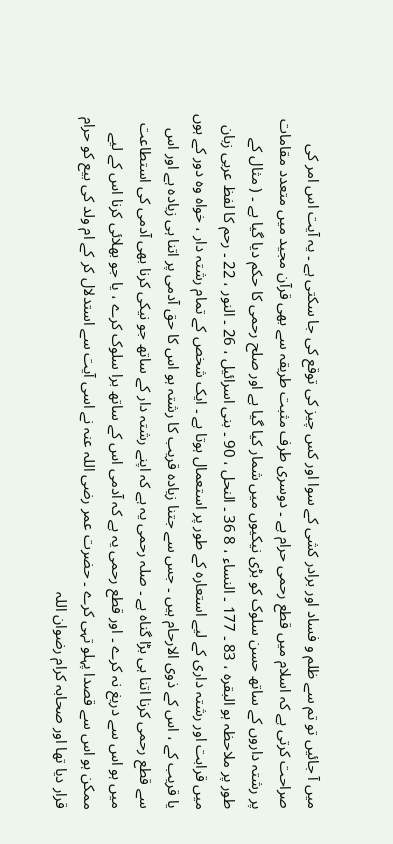میں آ جائیں تو تم سے ظلم و فساد اور برادر کشی کے سوا اور کس چیز کی توقع کی جا سکتی ہے ۔ یہ آیت اس امر کی صراحت کرتی ہے کہ اسلام میں قطع رحمی حرام ہے ۔ دوسری طرف مثبت طریقہ سے بھی قرآن مجید میں متعدد مقامات پر رشتہ داروں کے ساتھ حسن سلوک کو بڑی نیکیوں میں شمار کیا گیا ہے اور صلح رحمی کا حکم دیا گیا ہے ۔ ( مثال کے طور پر ملاحظہ ہو البقرہ ، 83 ۔ 177 ۔ النساء ، 8 36 ۔ النحل ، 90 ۔ بنی اسرائیل ، 26 ۔ النور ، 22 ۔ رحم کا لفظ عربی زبان میں قرابت اور رشتہ داری کے لیے استعارہ کے طور پر استعمال ہوتا ہے ۔ ایک شخص کے تمام رشتہ دار ، خواہ وہ دور کے ہوں یا قریب کے ، اس کے ذوی الارحام ہیں ۔ جس سے جتنا زیادہ قریب کا رشتہ ہو اس کا حق آدمی پر اتنا ہی زیادہ ہے اور اس سے قطع رحمی کرنا اتنا ہی بڑا گناہ ہے ۔ صلہ رحمی یہ ہے کہ اپنے رشتہ دار کے ساتھ جو نیکی کرنا بھی آدمی کی استطاعت میں ہو اس سے دریغ نہ کرے ۔ اور قطع رحمی یہ ہے کہ آدمی اس کے ساتھ برا سلوک کرے ، یا جو بھلائی کرنا اس کے لیے ممکن ہو اس سے قصدا پہلو تہی کرے ۔ حضرت عمر رضی اللہ عنہ نے اسی آیت سے استدلال کر کے ام ولد کی بیع کو حرام قرار دیا تھا اور صحابہ کرام رضوان اللہ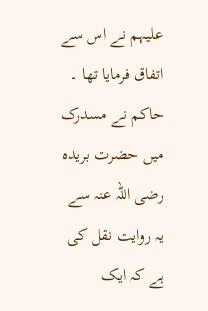علیہم نے اس سے اتفاق فرمایا تھا ۔ حاکم نے مسدرک میں حضرت بریدہ رضی اللہ عنہ سے یہ روایت نقل کی ہے کہ ایک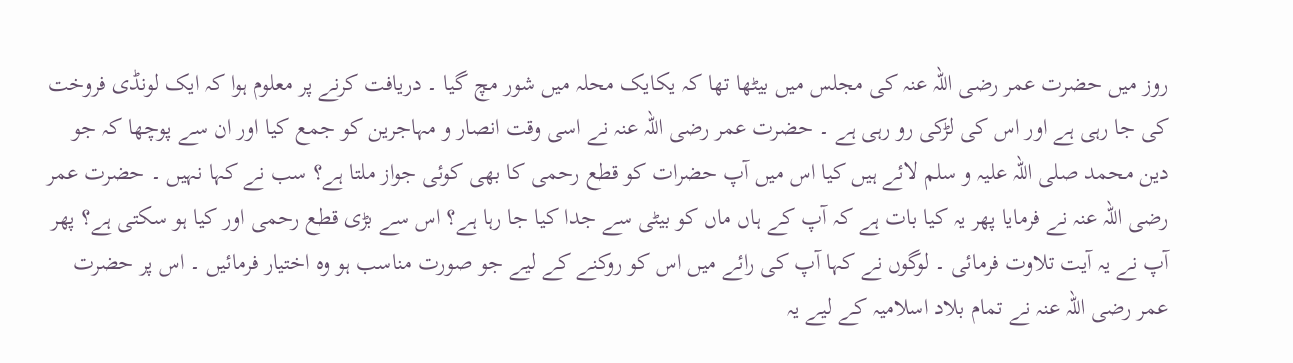روز میں حضرت عمر رضی اللہ عنہ کی مجلس میں بیٹھا تھا کہ یکایک محلہ میں شور مچ گیا ۔ دریافت کرنے پر معلوم ہوا کہ ایک لونڈی فروخت کی جا رہی ہے اور اس کی لڑکی رو رہی ہے ۔ حضرت عمر رضی اللہ عنہ نے اسی وقت انصار و مہاجرین کو جمع کیا اور ان سے پوچھا کہ جو دین محمد صلی اللہ علیہ و سلم لائے ہیں کیا اس میں آپ حضرات کو قطع رحمی کا بھی کوئی جواز ملتا ہے؟ سب نے کہا نہیں ۔ حضرت عمر رضی اللہ عنہ نے فرمایا پھر یہ کیا بات ہے کہ آپ کے ہاں ماں کو بیٹی سے جدا کیا جا رہا ہے؟ اس سے بڑی قطع رحمی اور کیا ہو سکتی ہے؟ پھر آپ نے یہ آیت تلاوت فرمائی ۔ لوگوں نے کہا آپ کی رائے میں اس کو روکنے کے لیے جو صورت مناسب ہو وہ اختیار فرمائیں ۔ اس پر حضرت عمر رضی اللہ عنہ نے تمام بلاد اسلامیہ کے لیے یہ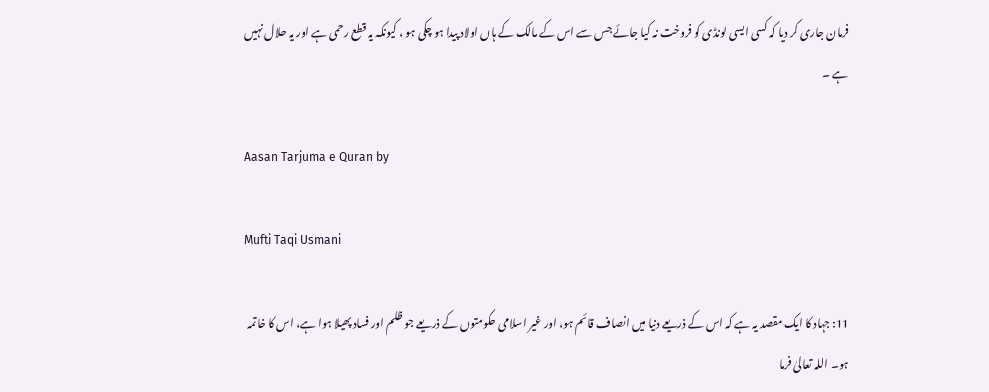فرمان جاری کر دیا کہ کسی ایسی لونڈی کو فروخت نہ کیا جائے جس سے اس کے مالک کے ہاں اولاد پیدا ہو چکی ہو ، کیونکہ یہ قطع رحمی ہے اور یہ حلال نہیں ہے ۔

Aasan Tarjuma e Quran by

Mufti Taqi Usmani

11: جہاد کا ایک مقصد یہ ہے کہ اس کے ذریعے دنیا میں انصاف قائم ہو، اور غیر اسلامی حکومتوں کے ذریعے جو ظلم اور فساد پھیلا ہوا ہے، اس کا خاتمہ ہو۔ اللہ تعالیٰ فرما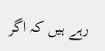رہے ہیں کہ اگر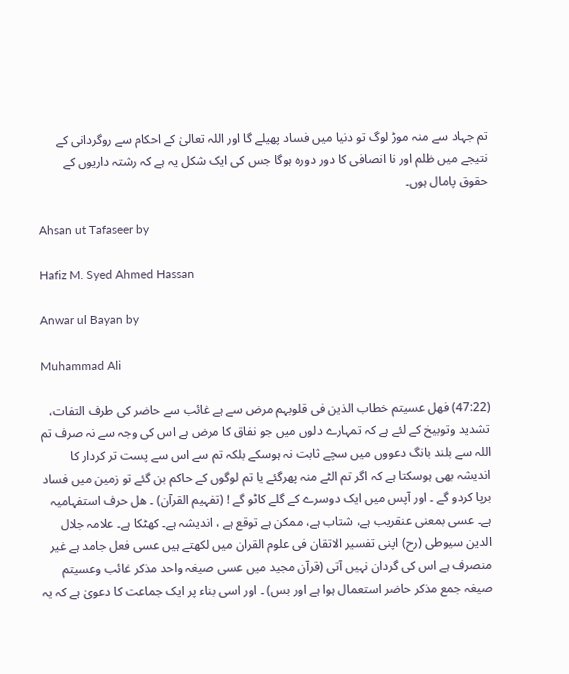تم جہاد سے منہ موڑ لوگ تو دنیا میں فساد پھیلے گا اور اللہ تعالیٰ کے احکام سے روگردانی کے نتیجے میں ظلم اور نا انصافی کا دور دورہ ہوگا جس کی ایک شکل یہ ہے کہ رشتہ داریوں کے حقوق پامال ہوں۔

Ahsan ut Tafaseer by

Hafiz M. Syed Ahmed Hassan

Anwar ul Bayan by

Muhammad Ali

(47:22) فھل عسیتم خطاب الذین فی قلوبہم مرض سے ہے غائب سے حاضر کی طرف التفات، تشدید وتوبیخ کے لئے ہے کہ تمہارے دلوں میں جو نفاق کا مرض ہے اس کی وجہ سے نہ صرف تم اللہ سے بلند بانگ دعووں میں سچے ثابت نہ ہوسکے بلکہ تم سے اس سے پست تر کردار کا اندیشہ بھی ہوسکتا ہے کہ اگر تم الٹے منہ پھرگئے یا تم لوگوں کے حاکم بن گئے تو زمین میں فساد برپا کردو گے ۔ اور آپس میں ایک دوسرے کے گلے کاٹو گے ! (تفہیم القرآن) ۔ ھل حرف استفہامیہ ہے۔ عسی بمعنی عنقریب ہے، شتاب ہے، ممکن ہے توقع ہے ، اندیشہ ہے۔ کھٹکا ہے۔ علامہ جلال الدین سیوطی (رح) اپنی تفسیر الاتقان فی علوم القران میں لکھتے ہیں عسی فعل جامد ہے غیر منصرف ہے اس کی گردان نہیں آتی (قرآن مجید میں عسی صیغہ واحد مذکر غائب وعسیتم صیغہ جمع مذکر حاضر استعمال ہوا ہے اور بس) ۔ اور اسی بناء پر ایک جماعت کا دعویٰ ہے کہ یہ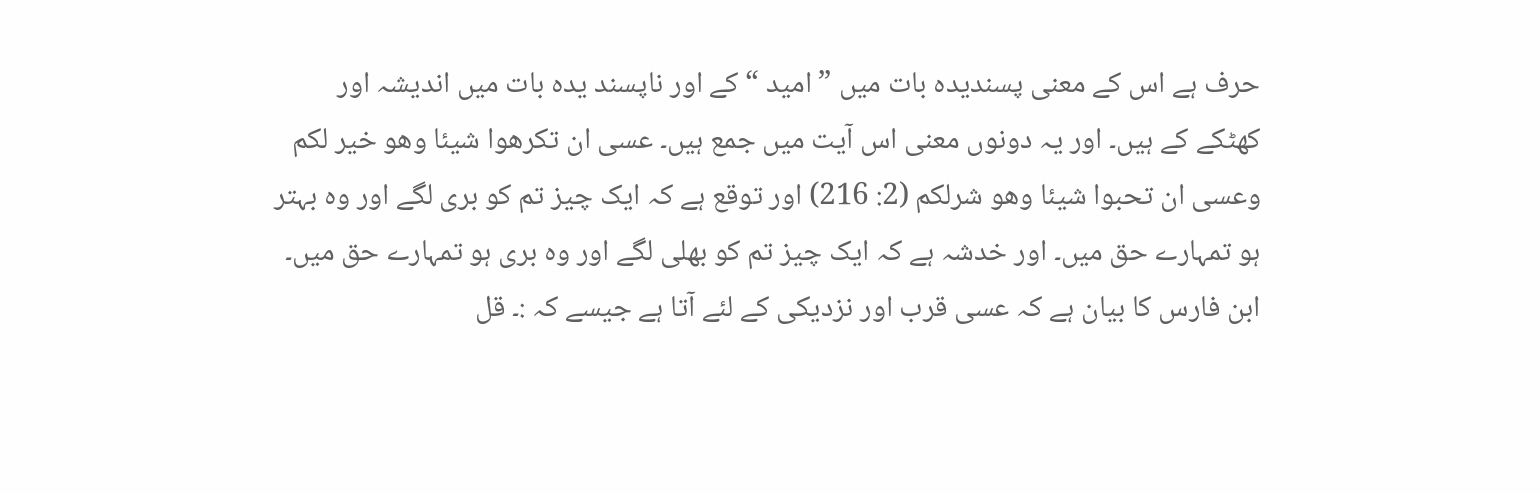حرف ہے اس کے معنی پسندیدہ بات میں ” امید “ کے اور ناپسند یدہ بات میں اندیشہ اور کھٹکے کے ہیں۔ اور یہ دونوں معنی اس آیت میں جمع ہیں۔ عسی ان تکرھوا شیئا وھو خیر لکم وعسی ان تحبوا شیئا وھو شرلکم (2: 216) اور توقع ہے کہ ایک چیز تم کو بری لگے اور وہ بہتر ہو تمہارے حق میں۔ اور خدشہ ہے کہ ایک چیز تم کو بھلی لگے اور وہ بری ہو تمہارے حق میں۔ ابن فارس کا بیان ہے کہ عسی قرب اور نزدیکی کے لئے آتا ہے جیسے کہ :۔ قل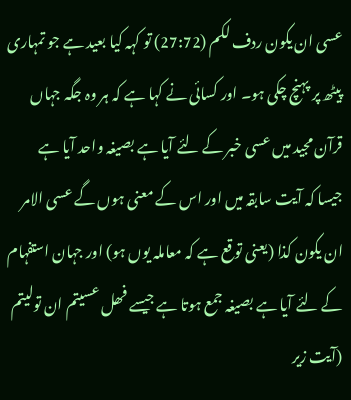عسی ان یکون ردف لکم (27:72) تو کہہ کیا بعید ہے جو تمہاری پیٹھ پر پہنچ چکی ہو۔ اور کسائی نے کہا ہے کہ ہر وہ جگہ جہاں قرآن مجید میں عسی خبر کے لئے آیا ہے بصیغہ واحد آیا ہے جیسا کہ آیت سابقہ میں اور اس کے معنی ہوں گے عسی الامر ان یکون کذا (یعنی توقع ہے کہ معاملہ یوں ہو) اور جہان استفہام کے لئے آیا ہے بصیغہ جمع ہوتا ہے جیسے فھل عسیتم ان تولیتم (آیت زیر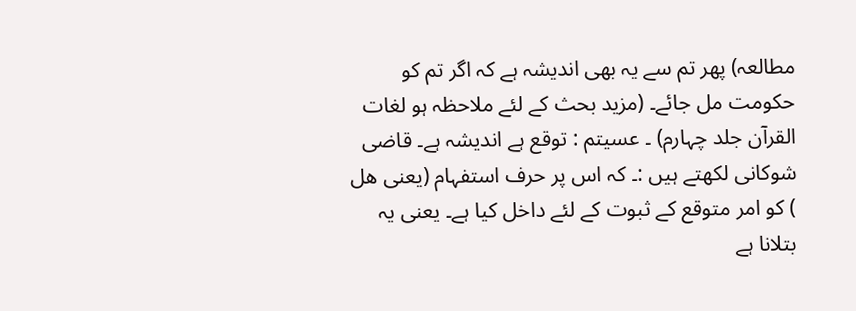مطالعہ) پھر تم سے یہ بھی اندیشہ ہے کہ اگر تم کو حکومت مل جائے۔ (مزید بحث کے لئے ملاحظہ ہو لغات القرآن جلد چہارم) ۔ عسیتم : توقع ہے اندیشہ ہے۔ قاضی شوکانی لکھتے ہیں :۔ کہ اس پر حرف استفہام (یعنی ھل ) کو امر متوقع کے ثبوت کے لئے داخل کیا ہے۔ یعنی یہ بتلانا ہے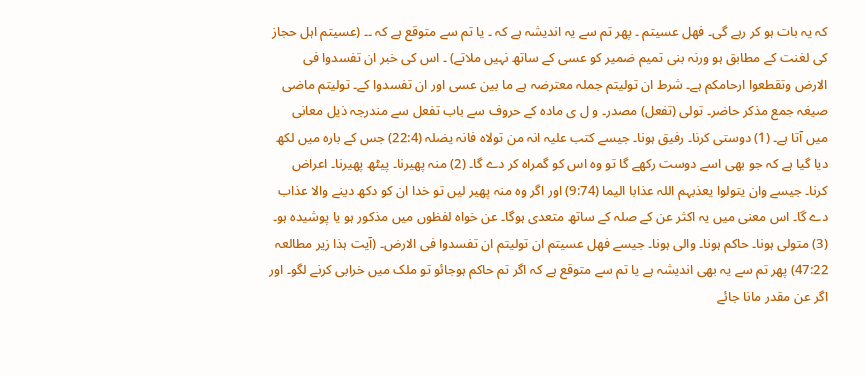کہ یہ بات ہو کر رہے گی۔ فھل عسیتم ۔ پھر تم سے یہ اندیشہ ہے کہ ۔ یا تم سے متوقع ہے کہ ۔۔ (عسیتم اہل حجاز کی لغنت کے مطابق ہو ورنہ بنی تمیم ضمیر کو عسی کے ساتھ نہیں ملاتے) ۔ اس کی خبر ان تفسدوا فی الارض وتقطعوا ارحامکم ہے۔ شرط ان تولیتم جملہ معترضہ ہے ما بین عسی اور ان تفسدوا کے۔ تولیتم ماضی صیغہ جمع مذکر حاضر۔ تولی (تفعل) مصدر۔ و ل ی مادہ کے حروف سے باب تفعل سے مندرجہ ذیل معانی میں آتا ہے۔ (1) دوستی کرنا۔ رفیق ہونا۔ جیسے کتب علیہ انہ من تولاہ فانہ یضلہ (22:4) جس کے بارہ میں لکھ دیا گیا ہے کہ جو بھی اسے دوست رکھے گا تو وہ اس کو گمراہ کر دے گا۔ (2) منہ پھیرنا۔ پیٹھ پھیرنا۔ اعراض کرنا۔ جیسے وان یتولوا یعذبہم اللہ عذابا الیما (9:74) اور اگر وہ منہ پھیر لیں تو خدا ان کو دکھ دینے والا عذاب دے گا۔ اس معنی میں یہ اکثر عن کے صلہ کے ساتھ متعدی ہوگا۔ عن خواہ لفظوں میں مذکور ہو یا پوشیدہ ہو۔ (3) متولی ہونا۔ حاکم ہونا۔ والی ہونا۔ جیسے فھل عسیتم ان تولیتم ان تفسدوا فی الارض۔ (آیت ہذا زیر مطالعہ 47:22) پھر تم سے یہ بھی اندیشہ ہے یا تم سے متوقع ہے کہ اگر تم حاکم ہوجائو تو ملک میں خرابی کرنے لگو۔ اور اگر عن مقدر مانا جائے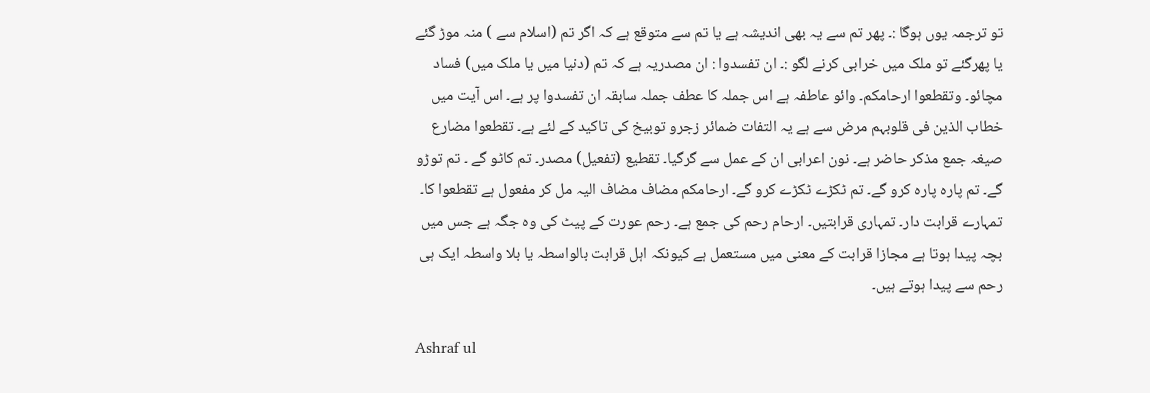تو ترجمہ یوں ہوگا :۔ پھر تم سے یہ بھی اندیشہ ہے یا تم سے متوقع ہے کہ اگر تم (اسلام سے ) منہ موڑ گئے یا پھرگئے تو ملک میں خرابی کرنے لگو :۔ ان تفسدوا : ان مصدریہ ہے کہ تم (دنیا میں یا ملک میں) فساد مچائو۔ وتقطعوا ارحامکم۔ وائو عاطفہ ہے اس جملہ کا عطف جملہ سابقہ ان تفسدوا پر ہے۔ اس آیت میں خطاب الذین فی قلوبہم مرض سے ہے یہ التفات ضمائر زجرو توبیخ کی تاکید کے لئے ہے۔ تقطعوا مضارع صیغہ جمع مذکر حاضر ہے۔ نون اعرابی ان کے عمل سے گرگیا۔ تقطیع (تفعیل) مصدر۔ تم کاٹو گے ۔ تم توڑو گے۔ تم پارہ پارہ کرو گے۔ تم ٹکڑے ٹکڑے کرو گے۔ ارحامکم مضاف مضاف الیہ مل کر مفعول ہے تقطعوا کا۔ تمہارے قرابت دار۔ تمہاری قرابتیں۔ ارحام رحم کی جمع ہے۔ رحم عورت کے پیٹ کی وہ جگہ ہے جس میں بچہ پیدا ہوتا ہے مجازا قرابت کے معنی میں مستعمل ہے کیونکہ اہل قرابت بالواسطہ یا بلا واسطہ ایک ہی رحم سے پیدا ہوتے ہیں۔

Ashraf ul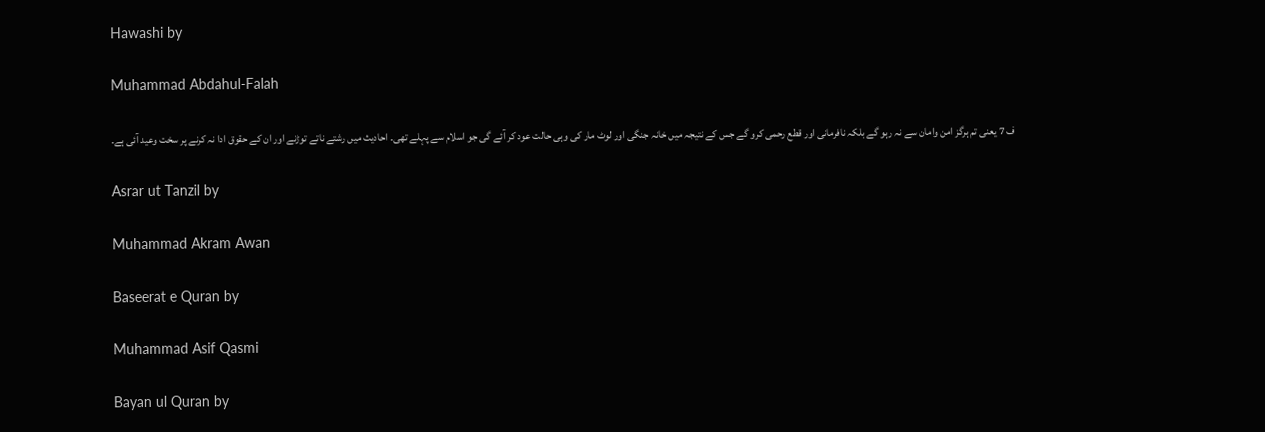Hawashi by

Muhammad Abdahul-Falah

ف 7 یعنی تم ہرگز امن وامان سے نہ رہو گے بلکہ نافرمانی اور قطع رحمی کرو گے جس کے نتیجہ میں خانہ جنگی اور لوٹ مار کی وہی حالت عود کر آئے گی جو اسلام سے پہلے تھی۔ احادیث میں رشتے ناتے توڑنے اور ان کے حقوق ادا نہ کرنے پر سخت وعید آئی ہے۔

Asrar ut Tanzil by

Muhammad Akram Awan

Baseerat e Quran by

Muhammad Asif Qasmi

Bayan ul Quran by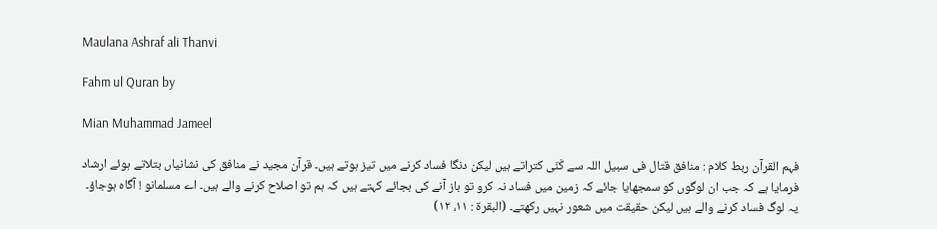Maulana Ashraf ali Thanvi

Fahm ul Quran by

Mian Muhammad Jameel

فہم القرآن ربط کلام : منافق قتال فی سبیل اللہ سے کَنّی کتراتے ہیں لیکن دنگا فساد کرنے میں تیز ہوتے ہیں۔ قرآن مجید نے منافق کی نشانیاں بتلاتے ہوئے ارشاد فرمایا ہے کہ جب ان لوگوں کو سمجھایا جائے کہ زمین میں فساد نہ کرو تو باز آنے کی بجائے کہتے ہیں کہ ہم تو اصلاح کرنے والے ہیں۔ اے مسلمانو ! آگاہ ہوجاؤ۔ یہ لوگ فساد کرنے والے ہیں لیکن حقیقت میں شعور نہیں رکھتے۔ (البقرۃ : ١١، ١٢)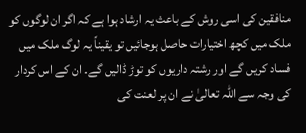منافقین کی اسی روش کے باعث یہ ارشاد ہوا ہے کہ اگر ان لوگوں کو ملک میں کچھ اختیارات حاصل ہوجائیں تو یقیناً یہ لوگ ملک میں فساد کریں گے اور رشتہ داریوں کو توڑ ڈالیں گے۔ ان کے اس کردار کی وجہ سے اللہ تعالیٰ نے ان پر لعنت کی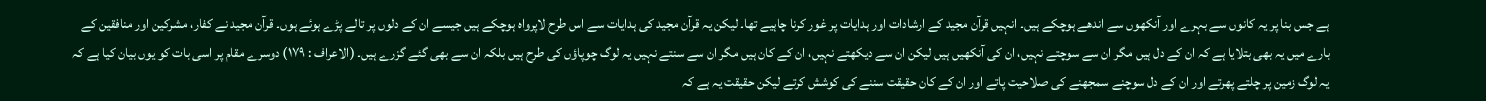ہے جس بنا پر یہ کانوں سے بہرے اور آنکھوں سے اندھے ہوچکے ہیں۔ انہیں قرآن مجید کے ارشادات اور ہدایات پر غور کرنا چاہیے تھا۔ لیکن یہ قرآن مجید کی ہدایات سے اس طرح لاپرواہ ہوچکے ہیں جیسے ان کے دلوں پر تالے پڑے ہوئے ہوں۔ قرآن مجید نے کفار، مشرکین اور منافقین کے بارے میں یہ بھی بتلایا ہے کہ ان کے دل ہیں مگر ان سے سوچتے نہیں، ان کی آنکھیں ہیں لیکن ان سے دیکھتے نہیں، ان کے کان ہیں مگر ان سے سنتے نہیں یہ لوگ چوپاؤں کی طرح ہیں بلکہ ان سے بھی گئے گزرے ہیں۔ (الاعراف : ١٧٩) دوسرے مقام پر اسی بات کو یوں بیان کیا ہے کہ یہ لوگ زمین پر چلتے پھرتے اور ان کے دل سوچنے سمجھنے کی صلاحیت پاتے اور ان کے کان حقیقت سننے کی کوشش کرتے لیکن حقیقت یہ ہے کہ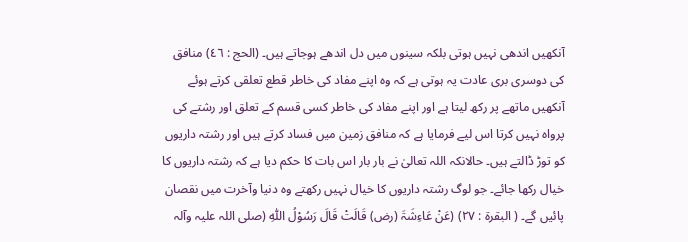آنکھیں اندھی نہیں ہوتی بلکہ سینوں میں دل اندھے ہوجاتے ہیں۔ (الحج : ٤٦) منافق کی دوسری بری عادت یہ ہوتی ہے کہ وہ اپنے مفاد کی خاطر قطع تعلقی کرتے ہوئے آنکھیں ماتھے پر رکھ لیتا ہے اور اپنے مفاد کی خاطر کسی قسم کے تعلق اور رشتے کی پرواہ نہیں کرتا اس لیے فرمایا ہے کہ منافق زمین میں فساد کرتے ہیں اور رشتہ داریوں کو توڑ ڈالتے ہیں۔ حالانکہ اللہ تعالیٰ نے بار بار اس بات کا حکم دیا ہے کہ رشتہ داریوں کا خیال رکھا جائے۔ جو لوگ رشتہ داریوں کا خیال نہیں رکھتے وہ دنیا وآخرت میں نقصان پائیں گے۔ ( البقرۃ : ٢٧) (عَنْ عَاءِشَۃَ (رض) قَالَتْ قَالَ رَسُوْلُ اللّٰہِ (صلی اللہ علیہ وآلہ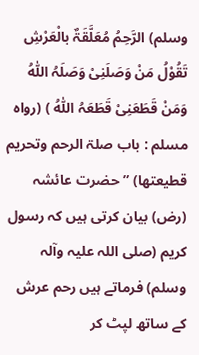وسلم) الرَّحِمُ مُعَلَّقَۃٌ بالْعَرْشِ تَقُوْلُ مَنْ وَصَلَنِیْ وَصَلَہُ اللّٰہُ وَمَنْ قَطَعَنِیْ قَطَعَہُ اللّٰہُ ) (رواہ مسلم : باب صلۃ الرحم وتحریم قطیعتھا) ” حضرت عائشہ (رض) بیان کرتی ہیں کہ رسول کریم (صلی اللہ علیہ وآلہ وسلم) فرماتے ہیں رحم عرش کے ساتھ لپٹ کر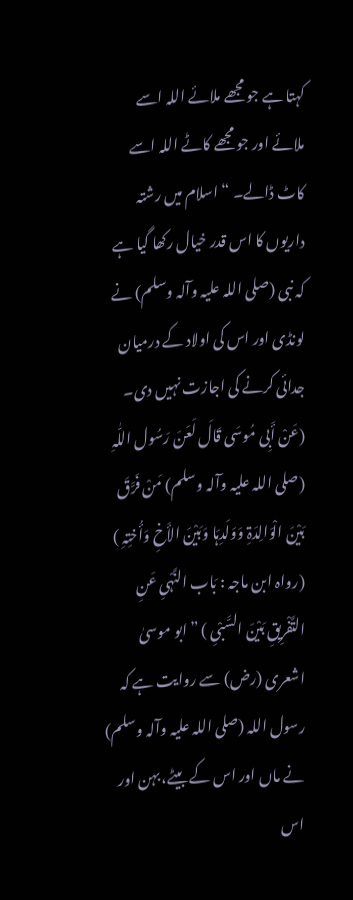کہتا ہے جو مجھے ملائے اللہ اسے ملائے اور جو مجھے کاٹے اللہ اسے کاٹ ڈالے۔ “ اسلام میں رشتہ داریوں کا اس قدر خیال رکھا گیا ہے کہ نبی (صلی اللہ علیہ وآلہ وسلم) نے لونڈی اور اس کی اولاد کے درمیان جدائی کرنے کی اجازت نہیں دی۔ (عَنْ أَبِی مُوسَی قَالَ لَعَنَ رَسُول اللّٰہِ (صلی اللہ علیہ وآلہ وسلم) مَنْ فَرَّقَ بَیْنَ الْوَالِدَۃِ وَوَلَدِہَا وَبَیْنَ الأَخِ وَأُختِہِ ) (رواہ ابن ماجہ : بَاب النَّہْیِ عَنِ التَّفْرِیقِ بَیْنَ السَّبْیِ ) ” ابو موسیٰ اشعری (رض) سے روایت ہے کہ رسول اللہ (صلی اللہ علیہ وآلہ وسلم) نے ماں اور اس کے بیٹے، بہن اور اس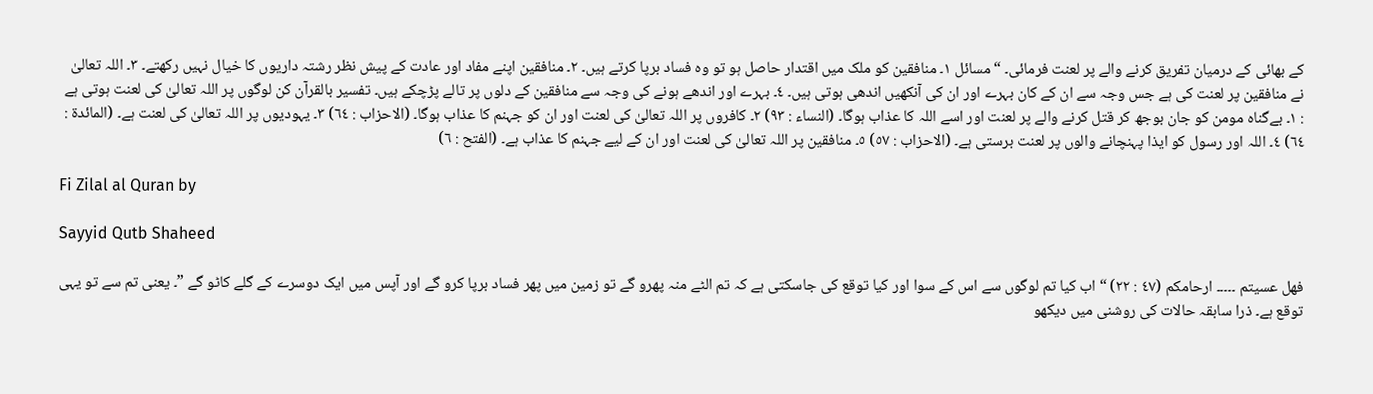کے بھائی کے درمیان تفریق کرنے والے پر لعنت فرمائی۔ “ مسائل ١۔ منافقین کو ملک میں اقتدار حاصل ہو تو وہ فساد برپا کرتے ہیں۔ ٢۔ منافقین اپنے مفاد اور عادت کے پیش نظر رشتہ داریوں کا خیال نہیں رکھتے۔ ٣۔ اللہ تعالیٰ نے منافقین پر لعنت کی ہے جس وجہ سے ان کے کان بہرے اور ان کی آنکھیں اندھی ہوتی ہیں۔ ٤۔ بہرے اور اندھے ہونے کی وجہ سے منافقین کے دلوں پر تالے پڑچکے ہیں۔ تفسیر بالقرآن کن لوگوں پر اللہ تعالیٰ کی لعنت ہوتی ہے : ١۔ بےگناہ مومن کو جان بوجھ کر قتل کرنے والے پر لعنت اور اسے اللہ کا عذاب ہوگا۔ (النساء : ٩٣) ٢۔ کافروں پر اللہ تعالیٰ کی لعنت اور ان کو جہنم کا عذاب ہوگا۔ (الاحزاب : ٦٤) ٣۔ یہودیوں پر اللہ تعالیٰ کی لعنت ہے۔ (المائدۃ : ٦٤) ٤۔ اللہ اور رسول کو ایذا پہنچانے والوں پر لعنت برستی ہے۔ (الاحزاب : ٥٧) ٥۔ منافقین پر اللہ تعالیٰ کی لعنت اور ان کے لیے جہنم کا عذاب ہے۔ (الفتح : ٦)

Fi Zilal al Quran by

Sayyid Qutb Shaheed

فھل عسیتم ۔۔۔۔۔ ارحامکم (٤٧ : ٢٢) “ اب کیا تم لوگوں سے اس کے سوا اور کیا توقع کی جاسکتی ہے کہ تم الٹے منہ پھرو گے تو زمین میں پھر فساد برپا کرو گے اور آپس میں ایک دوسرے کے گلے کاٹو گے ”۔ یعنی تم سے تو یہی توقع ہے۔ ذرا سابقہ حالات کی روشنی میں دیکھو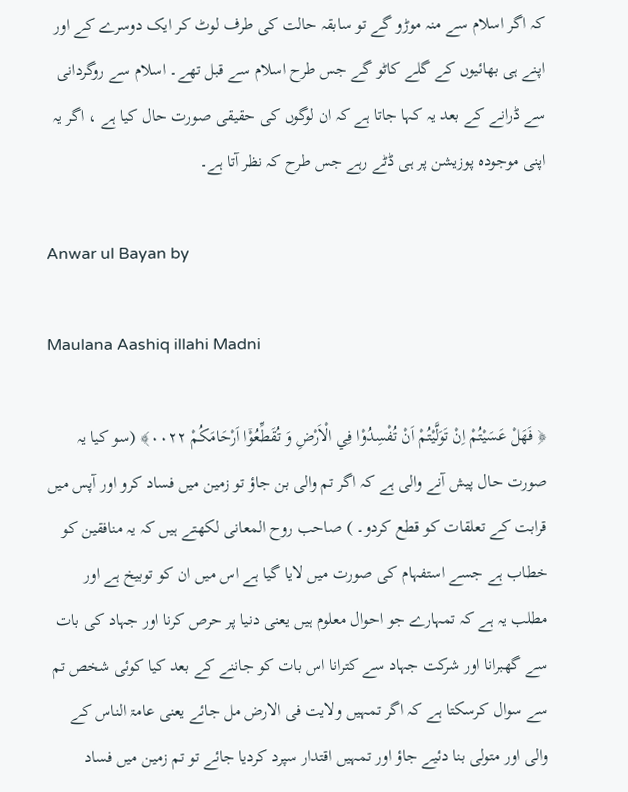کہ اگر اسلام سے منہ موڑو گے تو سابقہ حالت کی طرف لوٹ کر ایک دوسرے کے اور اپنے ہی بھائیوں کے گلے کاٹو گے جس طرح اسلام سے قبل تھے۔ اسلام سے روگردانی سے ڈرانے کے بعد یہ کہا جاتا ہے کہ ان لوگوں کی حقیقی صورت حال کیا ہے ، اگر یہ اپنی موجودہ پوزیشن پر ہی ڈٹے رہے جس طرح کہ نظر آتا ہے۔

Anwar ul Bayan by

Maulana Aashiq illahi Madni

﴿ فَهَلْ عَسَيْتُمْ اِنْ تَوَلَّيْتُمْ اَنْ تُفْسِدُوْا فِي الْاَرْضِ وَ تُقَطِّعُوْۤا اَرْحَامَكُمْ ٠٠٢٢﴾ (سو کیا یہ صورت حال پیش آنے والی ہے کہ اگر تم والی بن جاؤ تو زمین میں فساد کرو اور آپس میں قرابت کے تعلقات کو قطع کردو۔ ) صاحب روح المعانی لکھتے ہیں کہ یہ منافقین کو خطاب ہے جسے استفہام کی صورت میں لایا گیا ہے اس میں ان کو توبیخ ہے اور مطلب یہ ہے کہ تمہارے جو احوال معلوم ہیں یعنی دنیا پر حرص کرنا اور جہاد کی بات سے گھبرانا اور شرکت جہاد سے کترانا اس بات کو جاننے کے بعد کیا کوئی شخص تم سے سوال کرسکتا ہے کہ اگر تمہیں ولایت فی الارض مل جائے یعنی عامۃ الناس کے والی اور متولی بنا دئیے جاؤ اور تمہیں اقتدار سپرد کردیا جائے تو تم زمین میں فساد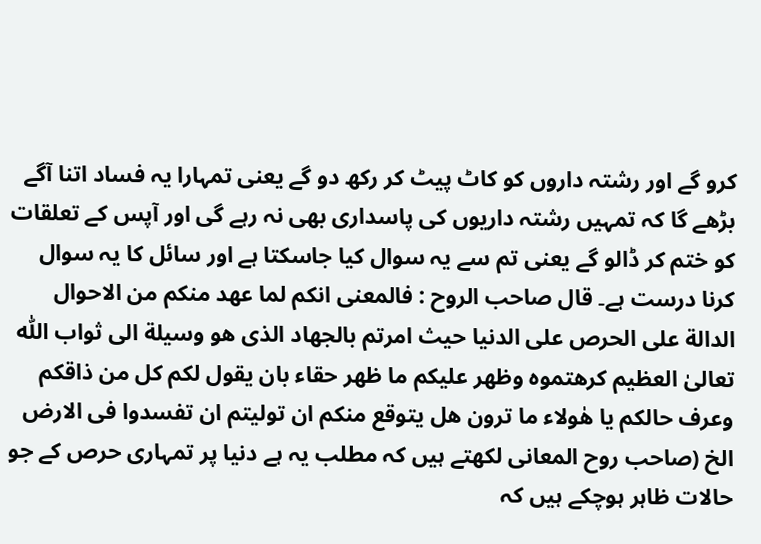کرو گے اور رشتہ داروں کو کاٹ پیٹ کر رکھ دو گے یعنی تمہارا یہ فساد اتنا آگے بڑھے گا کہ تمہیں رشتہ داریوں کی پاسداری بھی نہ رہے گی اور آپس کے تعلقات کو ختم کر ڈالو گے یعنی تم سے یہ سوال کیا جاسکتا ہے اور سائل کا یہ سوال کرنا درست ہے۔ قال صاحب الروح : فالمعنی انکم لما عھد منکم من الاحوال الدالة علی الحرص علی الدنیا حیث امرتم بالجھاد الذی ھو وسیلة الی ثواب اللّٰہ تعالیٰ العظیم کرھتموہ وظھر علیکم ما ظھر حقاء بان یقول لکم کل من ذاقکم وعرف حالکم یا ھٰولاء ما ترون ھل یتوقع منکم ان تولیتم ان تفسدوا فی الارض الخ (صاحب روح المعانی لکھتے ہیں کہ مطلب یہ ہے دنیا پر تمہاری حرص کے جو حالات ظاہر ہوچکے ہیں کہ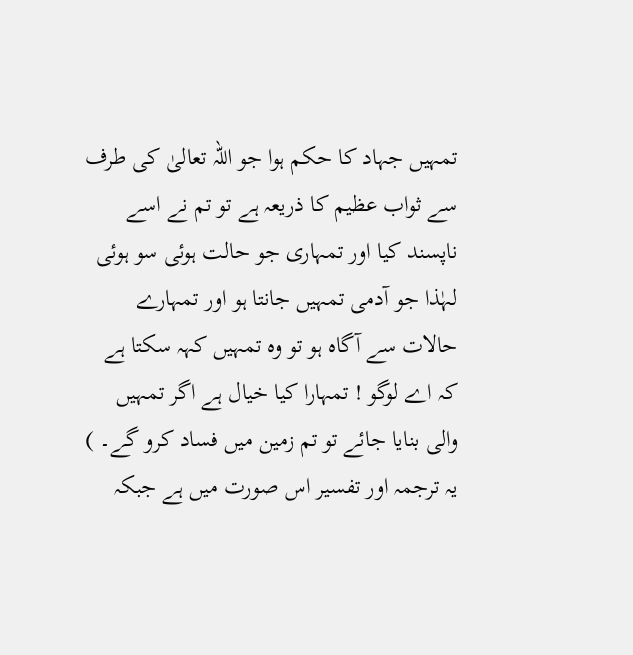تمہیں جہاد کا حکم ہوا جو اللہ تعالیٰ کی طرف سے ثواب عظیم کا ذریعہ ہے تو تم نے اسے ناپسند کیا اور تمہاری جو حالت ہوئی سو ہوئی لہٰذا جو آدمی تمہیں جانتا ہو اور تمہارے حالات سے آگاہ ہو تو وہ تمہیں کہہ سکتا ہے کہ اے لوگو ! تمہارا کیا خیال ہے اگر تمہیں والی بنایا جائے تو تم زمین میں فساد کرو گے۔ ) یہ ترجمہ اور تفسیر اس صورت میں ہے جبکہ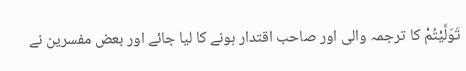تَوَلَّیْتُمْ کا ترجمہ والی اور صاحب اقتدار ہونے کا لیا جائے اور بعض مفسرین نے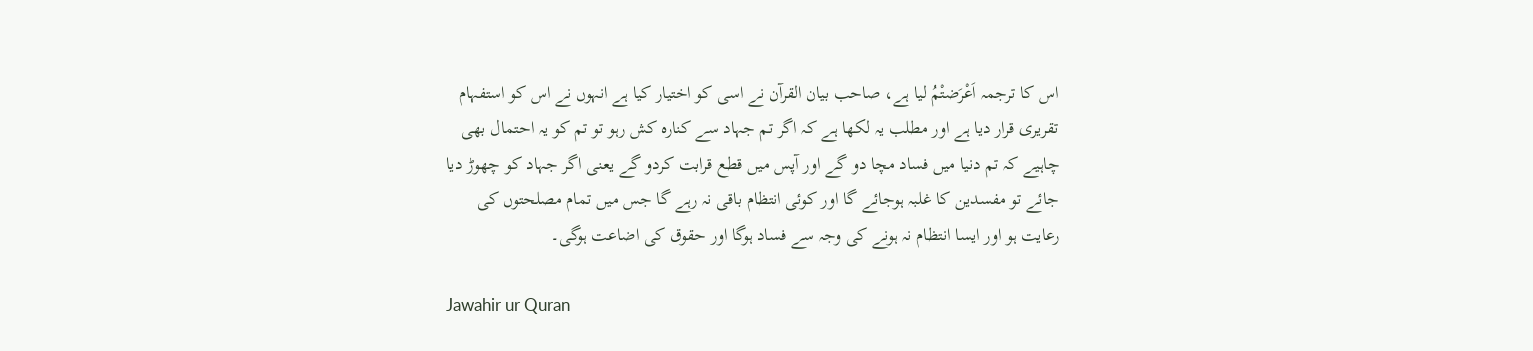اس کا ترجمہ اَعْرَضتْمُ لیا ہے، صاحب بیان القرآن نے اسی کو اختیار کیا ہے انہوں نے اس کو استفہام تقریری قرار دیا ہے اور مطلب یہ لکھا ہے کہ اگر تم جہاد سے کنارہ کش رہو تو تم کو یہ احتمال بھی چاہیے کہ تم دنیا میں فساد مچا دو گے اور آپس میں قطع قرابت کردو گے یعنی اگر جہاد کو چھوڑ دیا جائے تو مفسدین کا غلبہ ہوجائے گا اور کوئی انتظام باقی نہ رہے گا جس میں تمام مصلحتوں کی رعایت ہو اور ایسا انتظام نہ ہونے کی وجہ سے فساد ہوگا اور حقوق کی اضاعت ہوگی۔

Jawahir ur Quran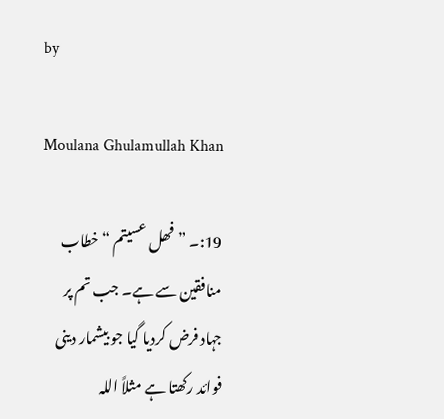by

Moulana Ghulamullah Khan

19:۔ ” فھل عسیتم “ خطاب منافقین سے ہے۔ جب تم پر جہاد فرض کردیا گیا جو بیشمار دینی فوائد رکھتا ہے مثلاً اللہ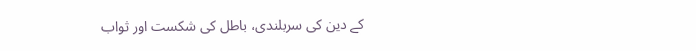کے دین کی سربلندی، باطل کی شکست اور ثواب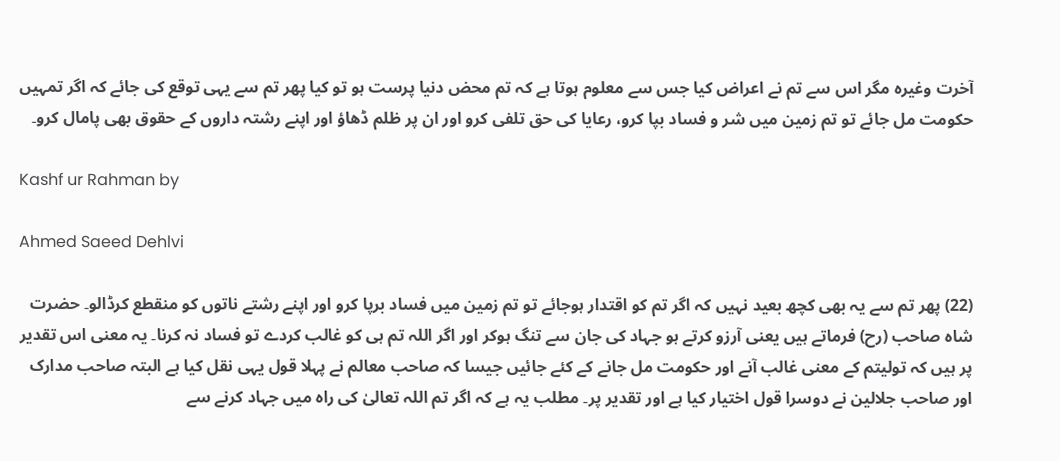آخرت وغیرہ مگر اس سے تم نے اعراض کیا جس سے معلوم ہوتا ہے کہ تم محض دنیا پرست ہو تو کیا پھر تم سے یہی توقع کی جائے کہ اگر تمہیں حکومت مل جائے تو تم زمین میں شر و فساد بپا کرو، رعایا کی حق تلفی کرو اور ان پر ظلم ڈھاؤ اور اپنے رشتہ داروں کے حقوق بھی پامال کرو۔

Kashf ur Rahman by

Ahmed Saeed Dehlvi

(22) پھر تم سے یہ بھی کچھ بعید نہیں کہ اگر تم کو اقتدار ہوجائے تو تم زمین میں فساد برپا کرو اور اپنے رشتے ناتوں کو منقطع کرڈالو۔ حضرت شاہ صاحب (رح) فرماتے ہیں یعنی آرزو کرتے ہو جہاد کی جان سے تنگ ہوکر اور اگر اللہ تم ہی کو غالب کردے تو فساد نہ کرنا۔ یہ معنی اس تقدیر پر ہیں کہ تولیتم کے معنی غالب آنے اور حکومت مل جانے کے کئے جائیں جیسا کہ صاحب معالم نے پہلا قول یہی نقل کیا ہے البتہ صاحب مدارک اور صاحب جلالین نے دوسرا قول اختیار کیا ہے اور تقدیر پر۔ مطلب یہ ہے کہ اگر تم اللہ تعالیٰ کی راہ میں جہاد کرنے سے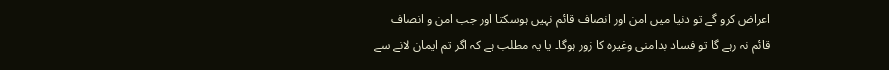اعراض کرو گے تو دنیا میں امن اور انصاف قائم نہیں ہوسکتا اور جب امن و انصاف قائم نہ رہے گا تو فساد بدامنی وغیرہ کا زور ہوگا۔ یا یہ مطلب ہے کہ اگر تم ایمان لانے سے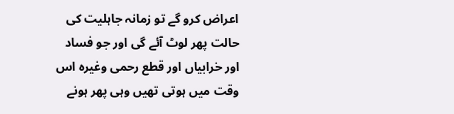اعراض کرو گے تو زمانہ جاہلیت کی حالت پھر لوٹ آئے گی اور جو فساد اور خرابیاں اور قطع رحمی وغیرہ اس وقت میں ہوتی تھیں وہی پھر ہونے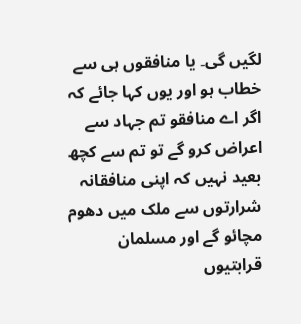لگیں گی۔ یا منافقوں ہی سے خطاب ہو اور یوں کہا جائے کہ اگر اے منافقو تم جہاد سے اعراض کرو گے تو تم سے کچھ بعید نہیں کہ اپنی منافقانہ شرارتوں سے ملک میں دھوم مچائو گے اور مسلمان قرابتیوں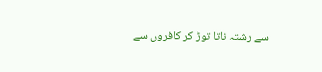سے رشتہ ناتا توڑ کر کافروں سے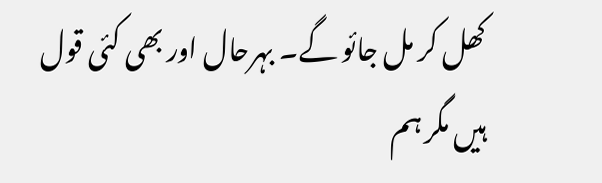کھل کر مل جائو گے۔ بہرحال اور بھی کئی قول ہیں مگر ہم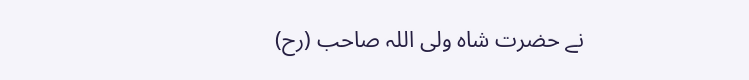نے حضرت شاہ ولی اللہ صاحب (رح)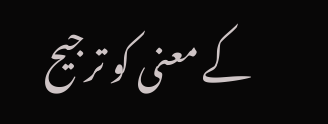کے معنی کو ترجیح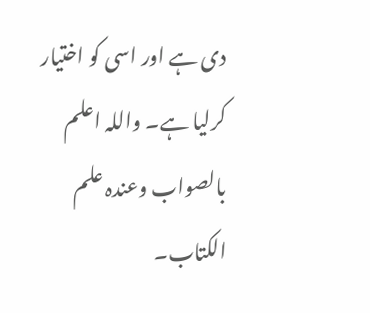دی ہے اور اسی کو اختیار کرلیا ہے۔ واللہ اعلم بالصواب وعندہ علم الکتاب۔